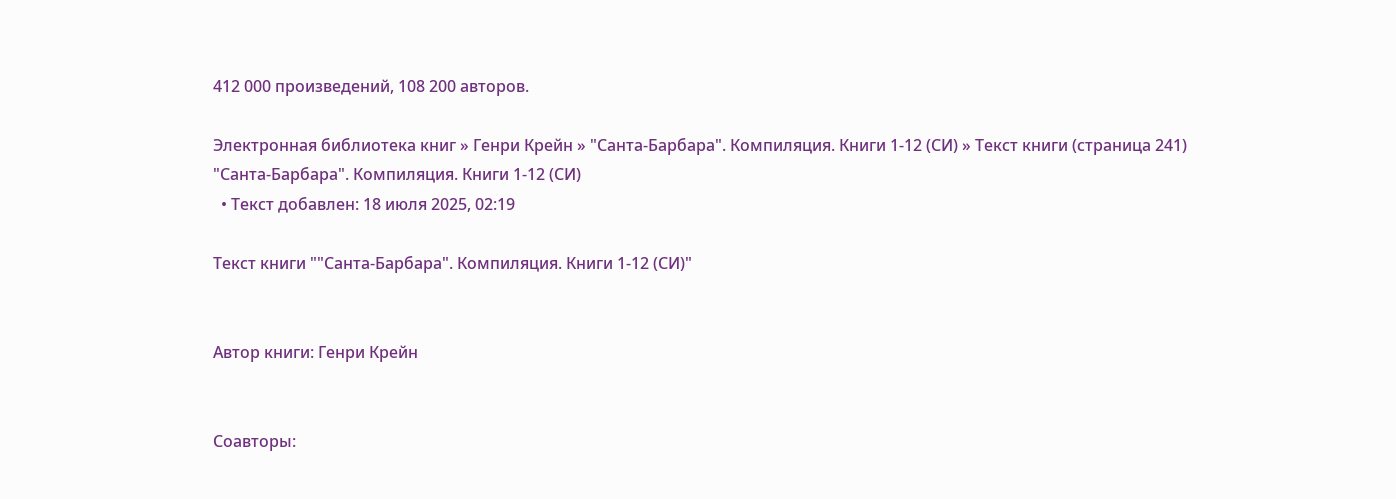412 000 произведений, 108 200 авторов.

Электронная библиотека книг » Генри Крейн » "Санта-Барбара". Компиляция. Книги 1-12 (СИ) » Текст книги (страница 241)
"Санта-Барбара". Компиляция. Книги 1-12 (СИ)
  • Текст добавлен: 18 июля 2025, 02:19

Текст книги ""Санта-Барбара". Компиляция. Книги 1-12 (СИ)"


Автор книги: Генри Крейн


Соавторы: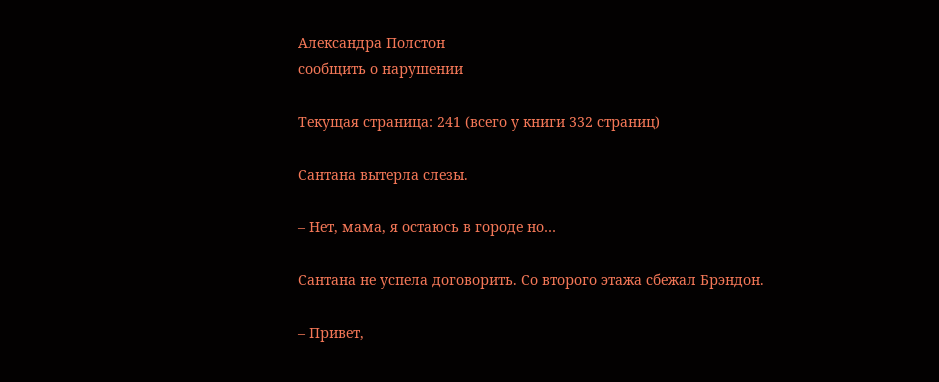Александра Полстон
сообщить о нарушении

Текущая страница: 241 (всего у книги 332 страниц)

Сантана вытерла слезы.

– Нет, мама, я остаюсь в городе но…

Сантана не успела договорить. Со второго этажа сбежал Брэндон.

– Привет,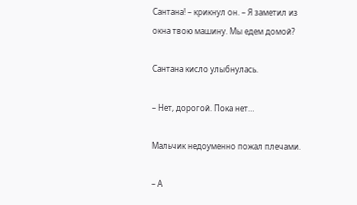Сантана! – крикнул он. – Я заметил из окна твою машину. Мы едем домой?

Сантана кисло улыбнулась.

– Нет, дорогой. Пока нет…

Мальчик недоуменно пожал плечами.

– А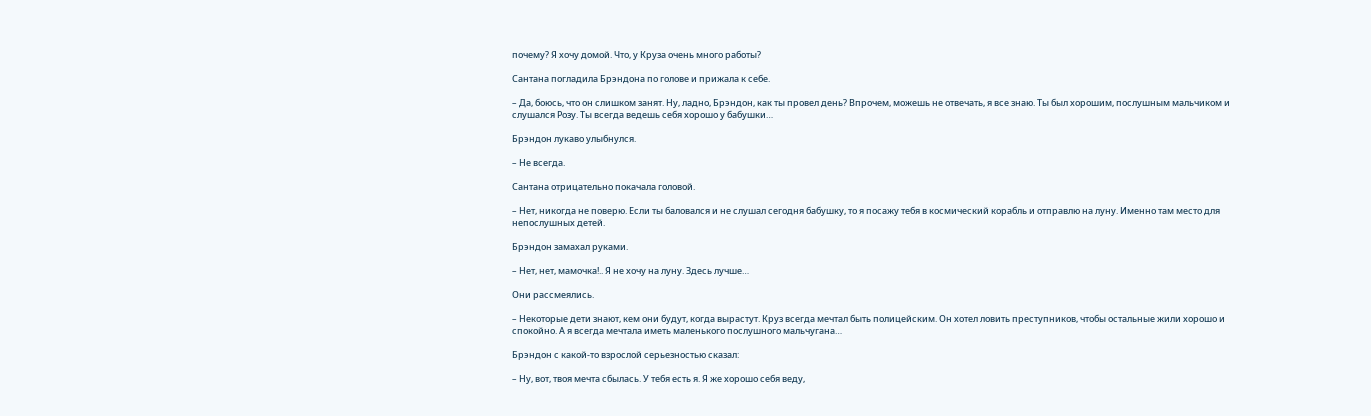почему? Я хочу домой. Что, у Круза очень много работы?

Сантана погладила Брэндона по голове и прижала к себе.

– Да, боюсь, что он слишком занят. Ну, ладно, Брэндон, как ты провел день? Впрочем, можешь не отвечать, я все знаю. Ты был хорошим, послушным мальчиком и слушался Розу. Ты всегда ведешь себя хорошо у бабушки…

Брэндон лукаво улыбнулся.

– Не всегда.

Сантана отрицательно покачала головой.

– Нет, никогда не поверю. Если ты баловался и не слушал сегодня бабушку, то я посажу тебя в космический корабль и отправлю на луну. Именно там место для непослушных детей.

Брэндон замахал руками.

– Нет, нет, мамочка!.. Я не хочу на луну. Здесь лучше…

Они рассмеялись.

– Некоторые дети знают, кем они будут, когда вырастут. Круз всегда мечтал быть полицейским. Он хотел ловить преступников, чтобы остальные жили хорошо и спокойно. А я всегда мечтала иметь маленького послушного мальчугана…

Брэндон с какой‑то взрослой серьезностью сказал:

– Ну, вот, твоя мечта сбылась. У тебя есть я. Я же хорошо себя веду,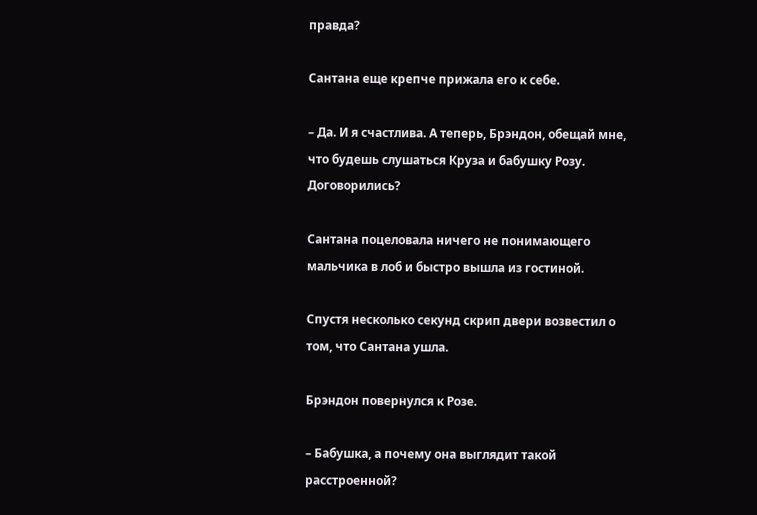правда?

Сантана еще крепче прижала его к себе.

– Да. И я счастлива. А теперь, Брэндон, обещай мне, что будешь слушаться Круза и бабушку Розу. Договорились?

Сантана поцеловала ничего не понимающего мальчика в лоб и быстро вышла из гостиной.

Спустя несколько секунд скрип двери возвестил о том, что Сантана ушла.

Брэндон повернулся к Розе.

– Бабушка, а почему она выглядит такой расстроенной?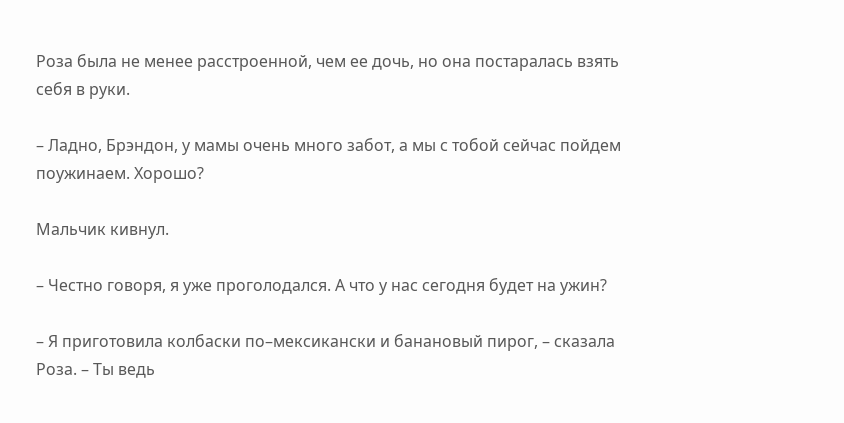Роза была не менее расстроенной, чем ее дочь, но она постаралась взять себя в руки.

– Ладно, Брэндон, у мамы очень много забот, а мы с тобой сейчас пойдем поужинаем. Хорошо?

Мальчик кивнул.

– Честно говоря, я уже проголодался. А что у нас сегодня будет на ужин?

– Я приготовила колбаски по–мексикански и банановый пирог, – сказала Роза. – Ты ведь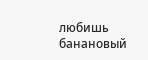любишь банановый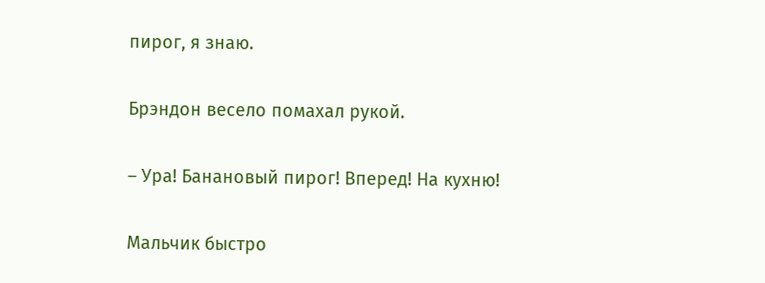пирог, я знаю.

Брэндон весело помахал рукой.

– Ура! Банановый пирог! Вперед! На кухню!

Мальчик быстро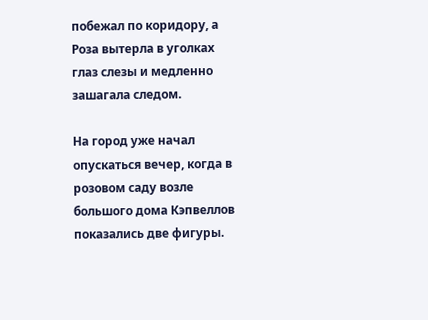побежал по коридору, а Роза вытерла в уголках глаз слезы и медленно зашагала следом.

На город уже начал опускаться вечер, когда в розовом саду возле большого дома Кэпвеллов показались две фигуры.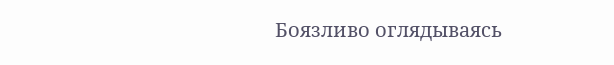Боязливо оглядываясь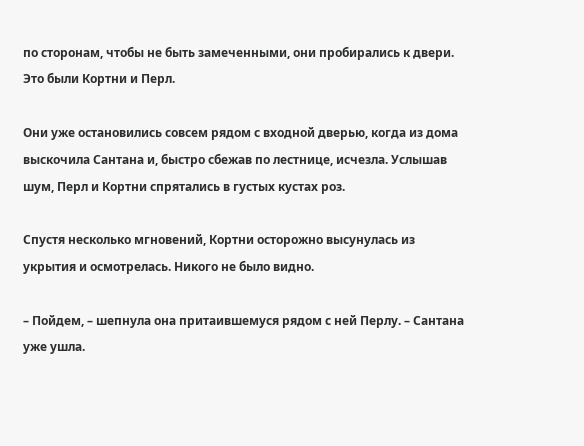по сторонам, чтобы не быть замеченными, они пробирались к двери. Это были Кортни и Перл.

Они уже остановились совсем рядом с входной дверью, когда из дома выскочила Сантана и, быстро сбежав по лестнице, исчезла. Услышав шум, Перл и Кортни спрятались в густых кустах роз.

Спустя несколько мгновений, Кортни осторожно высунулась из укрытия и осмотрелась. Никого не было видно.

– Пойдем, – шепнула она притаившемуся рядом с ней Перлу. – Сантана уже ушла.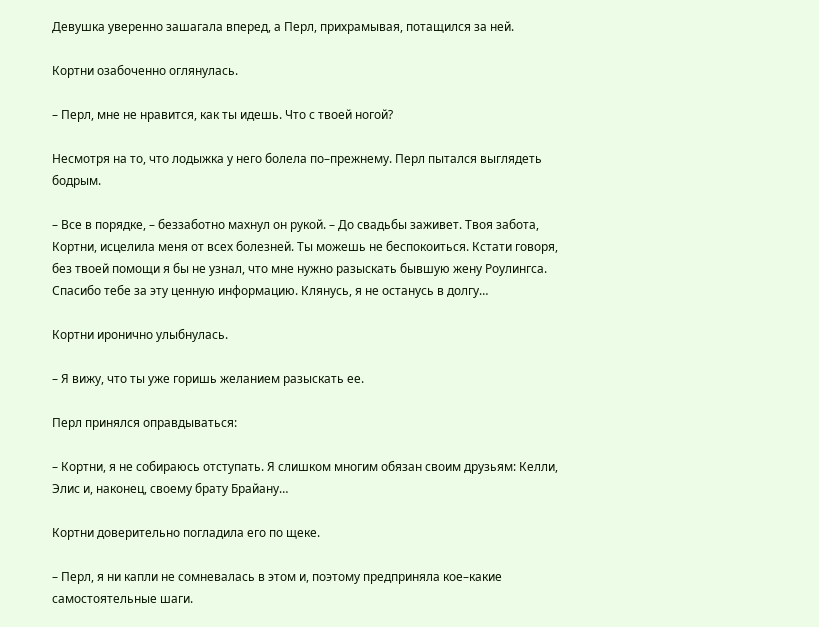Девушка уверенно зашагала вперед, а Перл, прихрамывая, потащился за ней.

Кортни озабоченно оглянулась.

– Перл, мне не нравится, как ты идешь. Что с твоей ногой?

Несмотря на то, что лодыжка у него болела по–прежнему. Перл пытался выглядеть бодрым.

– Все в порядке, – беззаботно махнул он рукой. – До свадьбы заживет. Твоя забота, Кортни, исцелила меня от всех болезней. Ты можешь не беспокоиться. Кстати говоря, без твоей помощи я бы не узнал, что мне нужно разыскать бывшую жену Роулингса. Спасибо тебе за эту ценную информацию. Клянусь, я не останусь в долгу…

Кортни иронично улыбнулась.

– Я вижу, что ты уже горишь желанием разыскать ее.

Перл принялся оправдываться:

– Кортни, я не собираюсь отступать. Я слишком многим обязан своим друзьям: Келли, Элис и, наконец, своему брату Брайану…

Кортни доверительно погладила его по щеке.

– Перл, я ни капли не сомневалась в этом и, поэтому предприняла кое–какие самостоятельные шаги.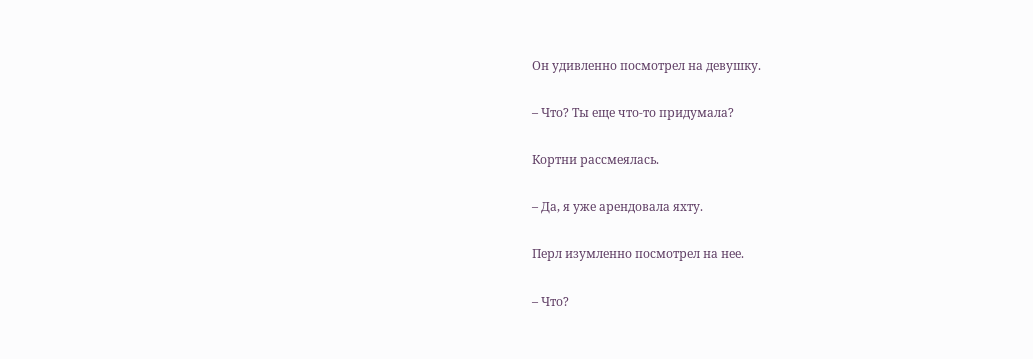Он удивленно посмотрел на девушку.

– Что? Ты еще что‑то придумала?

Кортни рассмеялась.

– Да, я уже арендовала яхту.

Перл изумленно посмотрел на нее.

– Что?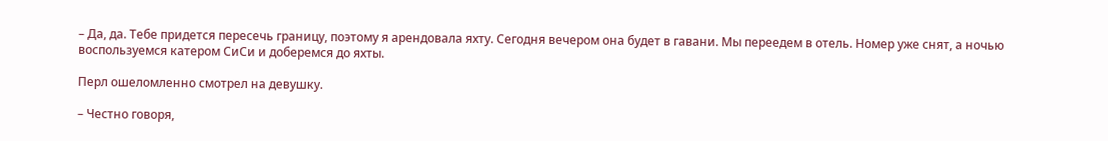– Да, да. Тебе придется пересечь границу, поэтому я арендовала яхту. Сегодня вечером она будет в гавани. Мы переедем в отель. Номер уже снят, а ночью воспользуемся катером СиСи и доберемся до яхты.

Перл ошеломленно смотрел на девушку.

– Честно говоря,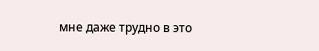мне даже трудно в это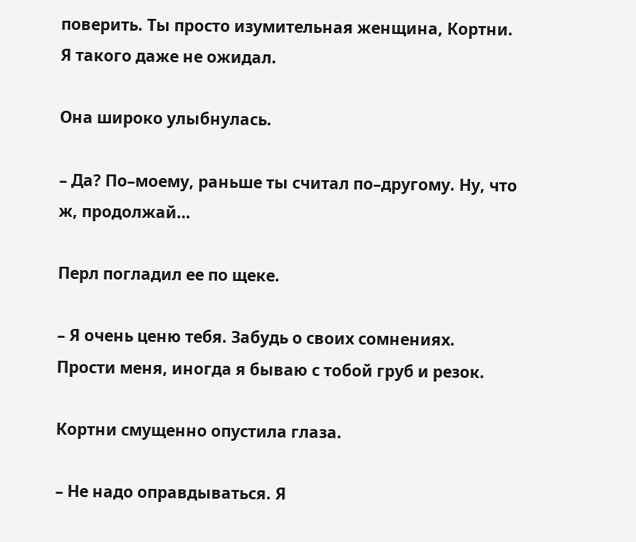поверить. Ты просто изумительная женщина, Кортни. Я такого даже не ожидал.

Она широко улыбнулась.

– Да? По–моему, раньше ты считал по–другому. Ну, что ж, продолжай…

Перл погладил ее по щеке.

– Я очень ценю тебя. Забудь о своих сомнениях. Прости меня, иногда я бываю с тобой груб и резок.

Кортни смущенно опустила глаза.

– Не надо оправдываться. Я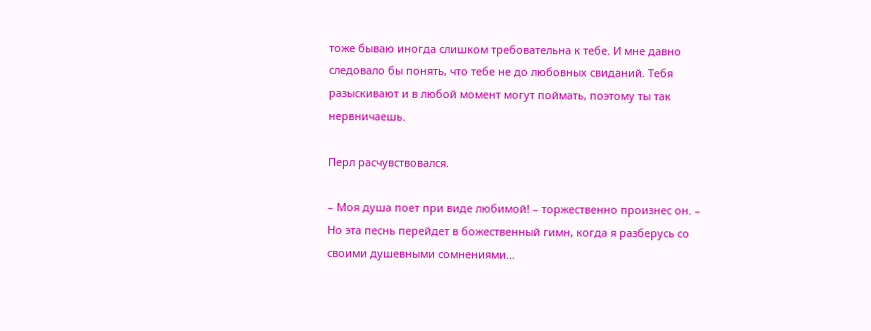тоже бываю иногда слишком требовательна к тебе. И мне давно следовало бы понять, что тебе не до любовных свиданий. Тебя разыскивают и в любой момент могут поймать, поэтому ты так нервничаешь.

Перл расчувствовался.

– Моя душа поет при виде любимой! – торжественно произнес он. – Но эта песнь перейдет в божественный гимн, когда я разберусь со своими душевными сомнениями…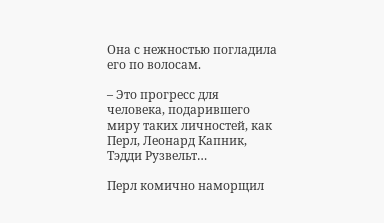Она с нежностью погладила его по волосам.

– Это прогресс для человека, подарившего миру таких личностей, как Перл, Леонард Капник, Тэдди Рузвельт…

Перл комично наморщил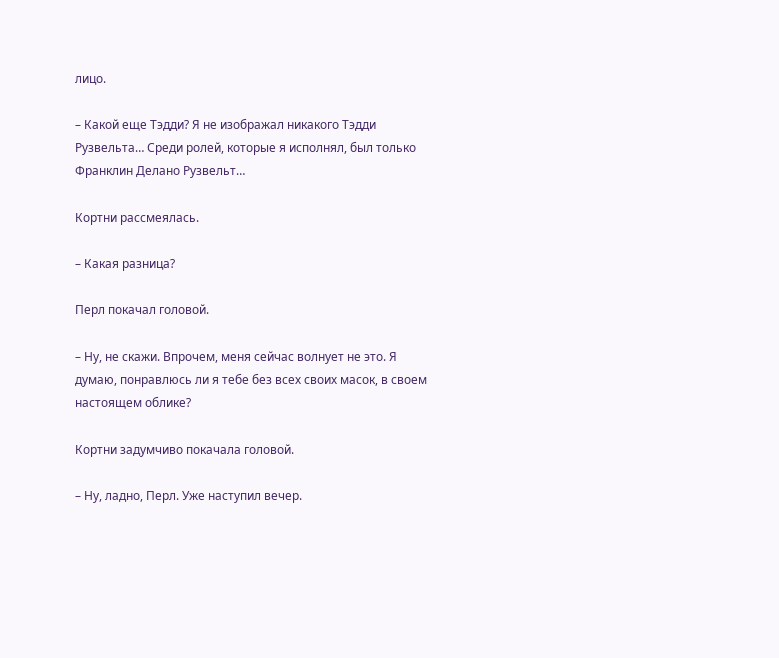лицо.

– Какой еще Тэдди? Я не изображал никакого Тэдди Рузвельта… Среди ролей, которые я исполнял, был только Франклин Делано Рузвельт…

Кортни рассмеялась.

– Какая разница?

Перл покачал головой.

– Ну, не скажи. Впрочем, меня сейчас волнует не это. Я думаю, понравлюсь ли я тебе без всех своих масок, в своем настоящем облике?

Кортни задумчиво покачала головой.

– Ну, ладно, Перл. Уже наступил вечер.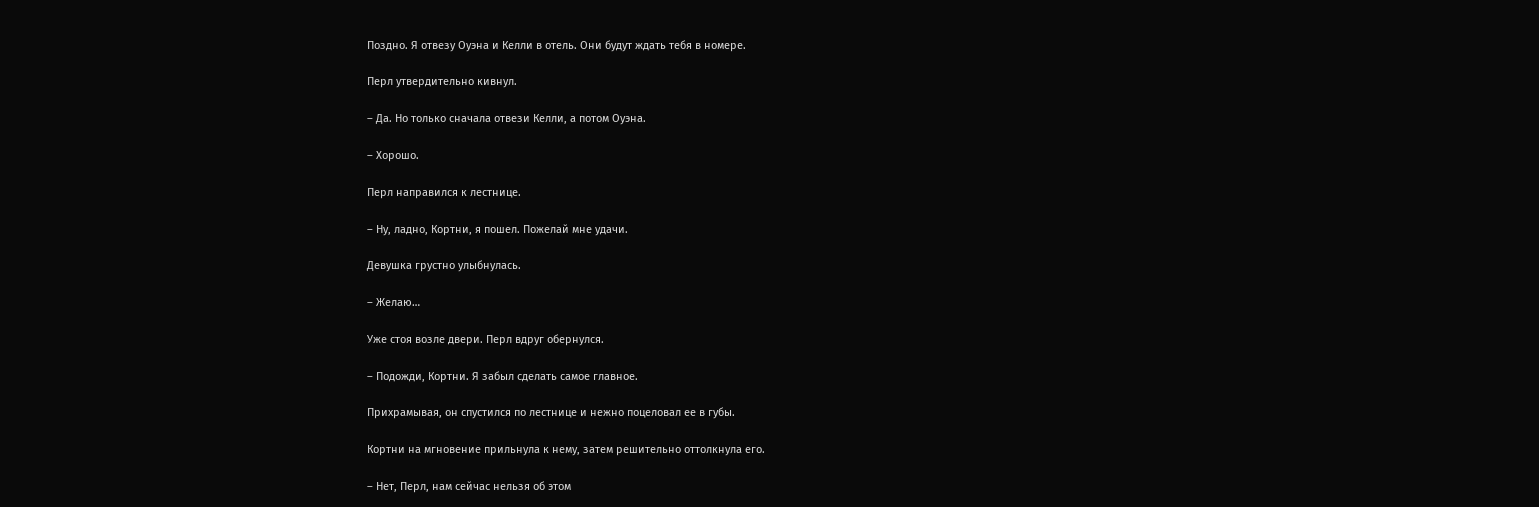Поздно. Я отвезу Оуэна и Келли в отель. Они будут ждать тебя в номере.

Перл утвердительно кивнул.

– Да. Но только сначала отвези Келли, а потом Оуэна.

– Хорошо.

Перл направился к лестнице.

– Ну, ладно, Кортни, я пошел. Пожелай мне удачи.

Девушка грустно улыбнулась.

– Желаю…

Уже стоя возле двери. Перл вдруг обернулся.

– Подожди, Кортни. Я забыл сделать самое главное.

Прихрамывая, он спустился по лестнице и нежно поцеловал ее в губы.

Кортни на мгновение прильнула к нему, затем решительно оттолкнула его.

– Нет, Перл, нам сейчас нельзя об этом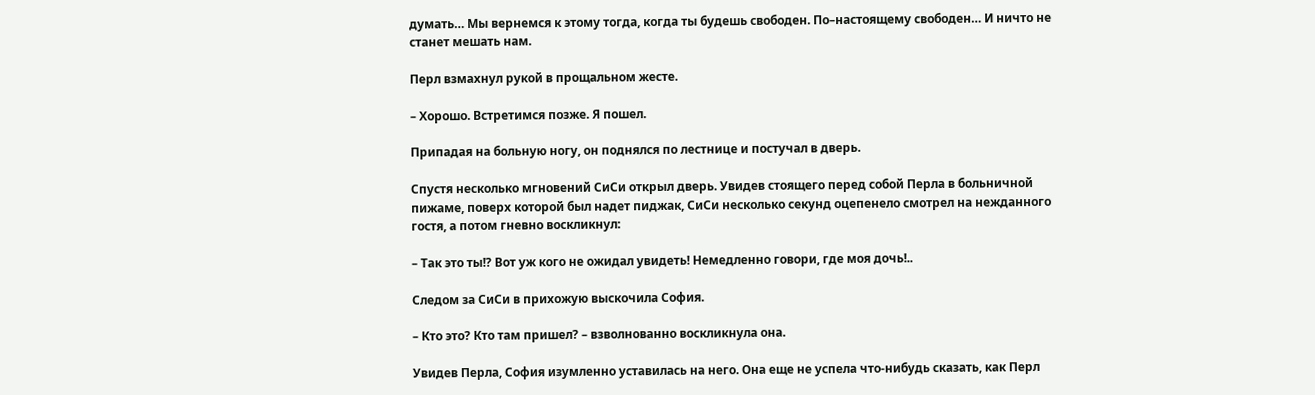думать… Мы вернемся к этому тогда, когда ты будешь свободен. По–настоящему свободен… И ничто не станет мешать нам.

Перл взмахнул рукой в прощальном жесте.

– Хорошо. Встретимся позже. Я пошел.

Припадая на больную ногу, он поднялся по лестнице и постучал в дверь.

Спустя несколько мгновений СиСи открыл дверь. Увидев стоящего перед собой Перла в больничной пижаме, поверх которой был надет пиджак, СиСи несколько секунд оцепенело смотрел на нежданного гостя, а потом гневно воскликнул:

– Так это ты!? Вот уж кого не ожидал увидеть! Немедленно говори, где моя дочь!..

Следом за СиСи в прихожую выскочила София.

– Кто это? Кто там пришел? – взволнованно воскликнула она.

Увидев Перла, София изумленно уставилась на него. Она еще не успела что‑нибудь сказать, как Перл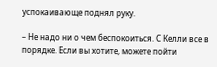успокаивающе поднял руку.

– Не надо ни о чем беспокоиться. С Келли все в порядке. Если вы хотите, можете пойти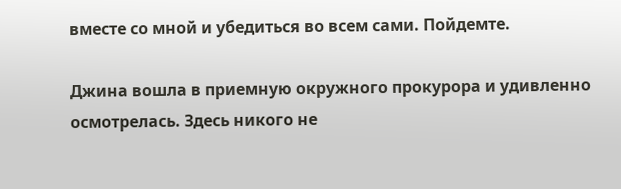вместе со мной и убедиться во всем сами. Пойдемте.

Джина вошла в приемную окружного прокурора и удивленно осмотрелась. Здесь никого не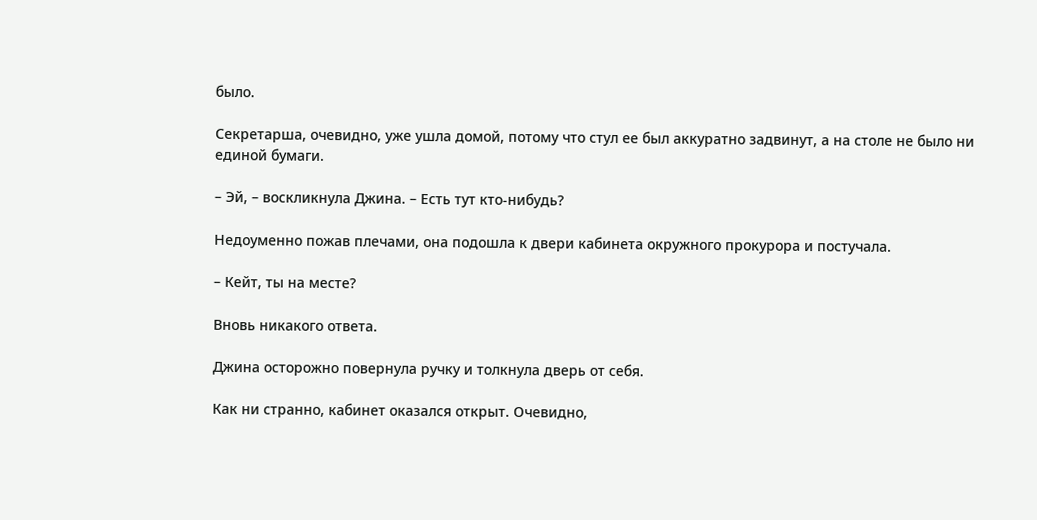было.

Секретарша, очевидно, уже ушла домой, потому что стул ее был аккуратно задвинут, а на столе не было ни единой бумаги.

– Эй, – воскликнула Джина. – Есть тут кто‑нибудь?

Недоуменно пожав плечами, она подошла к двери кабинета окружного прокурора и постучала.

– Кейт, ты на месте?

Вновь никакого ответа.

Джина осторожно повернула ручку и толкнула дверь от себя.

Как ни странно, кабинет оказался открыт. Очевидно,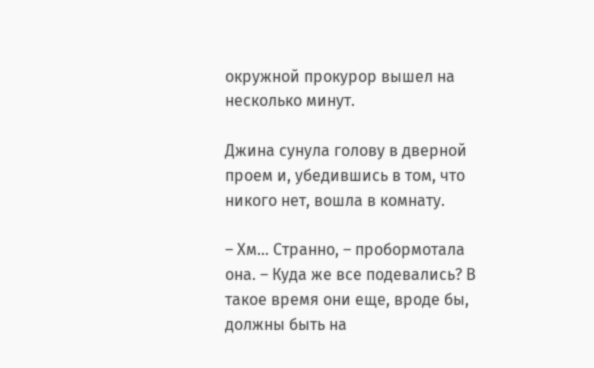окружной прокурор вышел на несколько минут.

Джина сунула голову в дверной проем и, убедившись в том, что никого нет, вошла в комнату.

– Хм… Странно, – пробормотала она. – Куда же все подевались? В такое время они еще, вроде бы, должны быть на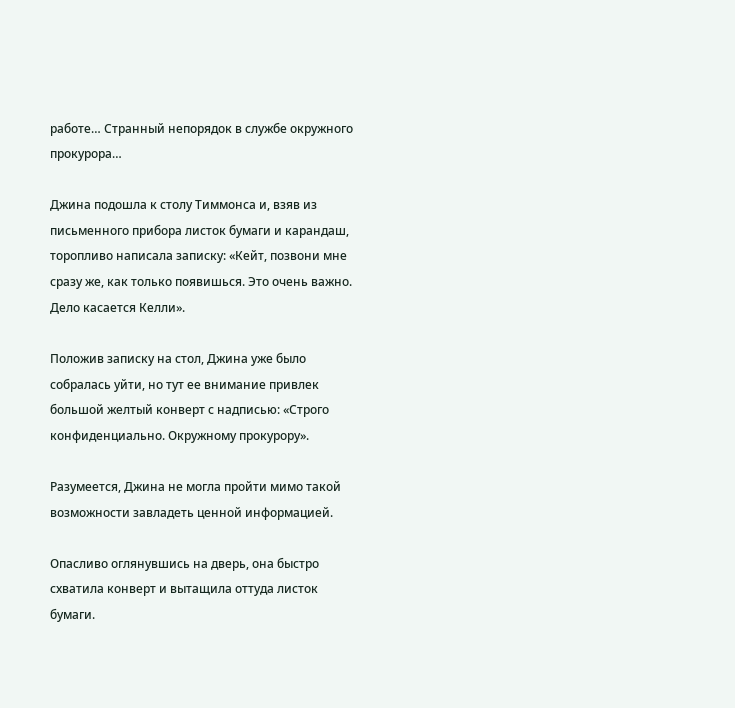работе… Странный непорядок в службе окружного прокурора…

Джина подошла к столу Тиммонса и, взяв из письменного прибора листок бумаги и карандаш, торопливо написала записку: «Кейт, позвони мне сразу же, как только появишься. Это очень важно. Дело касается Келли».

Положив записку на стол, Джина уже было собралась уйти, но тут ее внимание привлек большой желтый конверт с надписью: «Строго конфиденциально. Окружному прокурору».

Разумеется, Джина не могла пройти мимо такой возможности завладеть ценной информацией.

Опасливо оглянувшись на дверь, она быстро схватила конверт и вытащила оттуда листок бумаги.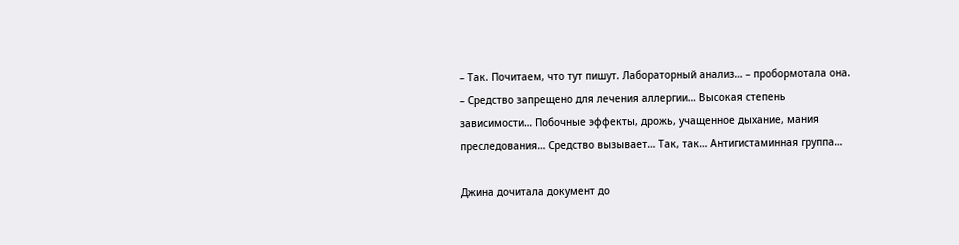– Так. Почитаем, что тут пишут. Лабораторный анализ… – пробормотала она. – Средство запрещено для лечения аллергии… Высокая степень зависимости… Побочные эффекты, дрожь, учащенное дыхание, мания преследования… Средство вызывает… Так, так… Антигистаминная группа…

Джина дочитала документ до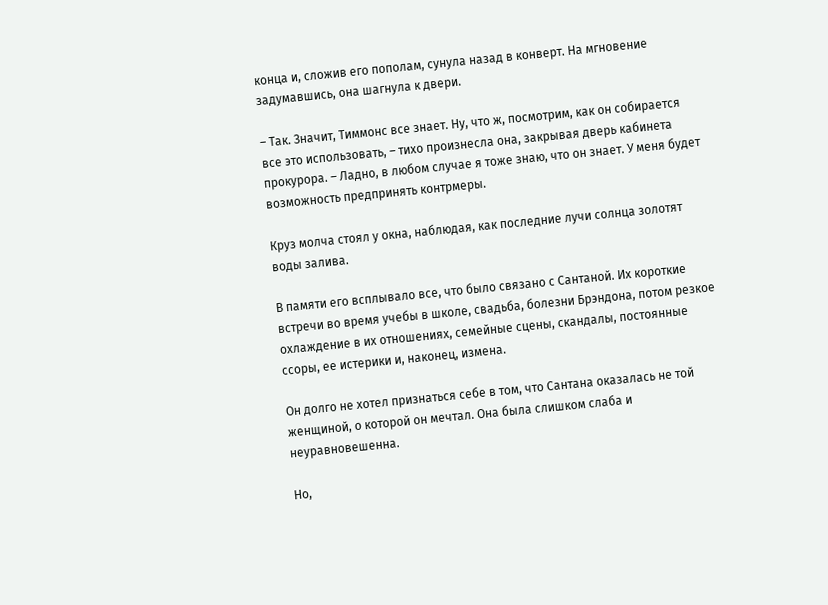конца и, сложив его пополам, сунула назад в конверт. На мгновение задумавшись, она шагнула к двери.

– Так. Значит, Тиммонс все знает. Ну, что ж, посмотрим, как он собирается все это использовать, – тихо произнесла она, закрывая дверь кабинета прокурора. – Ладно, в любом случае я тоже знаю, что он знает. У меня будет возможность предпринять контрмеры.

Круз молча стоял у окна, наблюдая, как последние лучи солнца золотят воды залива.

В памяти его всплывало все, что было связано с Сантаной. Их короткие встречи во время учебы в школе, свадьба, болезни Брэндона, потом резкое охлаждение в их отношениях, семейные сцены, скандалы, постоянные ссоры, ее истерики и, наконец, измена.

Он долго не хотел признаться себе в том, что Сантана оказалась не той женщиной, о которой он мечтал. Она была слишком слаба и неуравновешенна.

Но,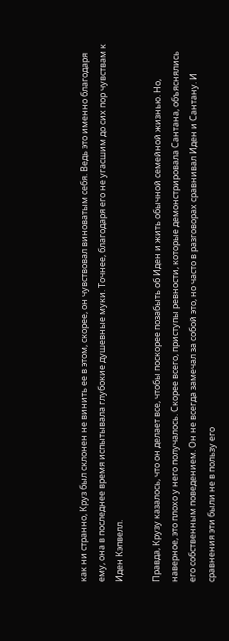как ни странно, Круз был склонен не винить ее в этом, скорее, он чувствовал виноватым себя. Ведь это именно благодаря ему, она в последнее время испытывала глубокие душевные муки. Точнее, благодаря его не угасшим до сих пор чувствам к Иден Кэпвелл.

Правда, Крузу казалось, что он делает все, чтобы поскорее позабыть об Иден и жить обычной семейной жизнью. Но, наверное, это плохо у него получалось. Скорее всего, приступы ревности, которые демонстрировала Сантана, объяснялись его собственным поведением. Он не всегда замечал за собой это, но часто в разговорах сравнивал Иден и Сантану. И сравнения эти были не в пользу его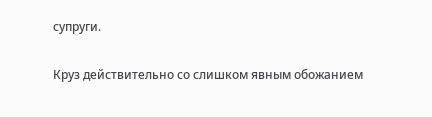супруги.

Круз действительно со слишком явным обожанием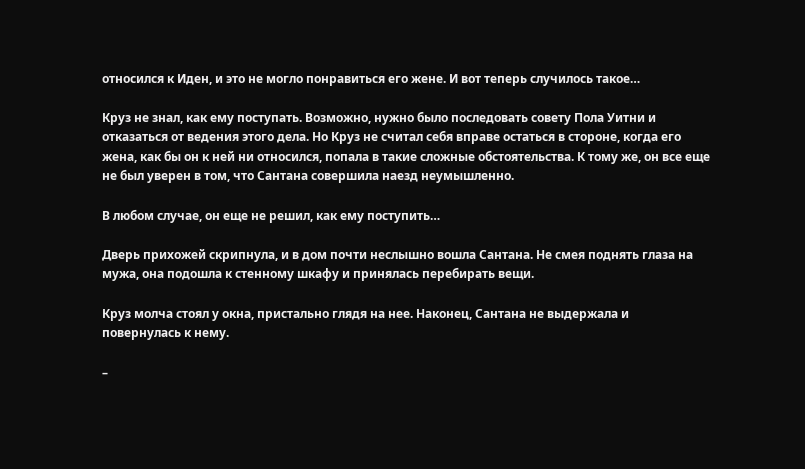относился к Иден, и это не могло понравиться его жене. И вот теперь случилось такое…

Круз не знал, как ему поступать. Возможно, нужно было последовать совету Пола Уитни и отказаться от ведения этого дела. Но Круз не считал себя вправе остаться в стороне, когда его жена, как бы он к ней ни относился, попала в такие сложные обстоятельства. К тому же, он все еще не был уверен в том, что Сантана совершила наезд неумышленно.

В любом случае, он еще не решил, как ему поступить…

Дверь прихожей скрипнула, и в дом почти неслышно вошла Сантана. Не смея поднять глаза на мужа, она подошла к стенному шкафу и принялась перебирать вещи.

Круз молча стоял у окна, пристально глядя на нее. Наконец, Сантана не выдержала и повернулась к нему.

–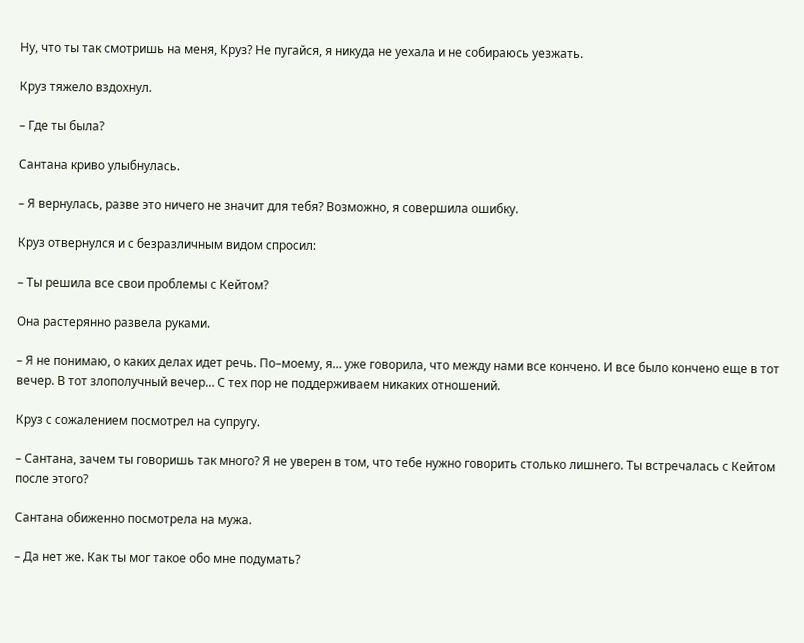Ну, что ты так смотришь на меня, Круз? Не пугайся, я никуда не уехала и не собираюсь уезжать.

Круз тяжело вздохнул.

– Где ты была?

Сантана криво улыбнулась.

– Я вернулась, разве это ничего не значит для тебя? Возможно, я совершила ошибку.

Круз отвернулся и с безразличным видом спросил:

– Ты решила все свои проблемы с Кейтом?

Она растерянно развела руками.

– Я не понимаю, о каких делах идет речь. По–моему, я… уже говорила, что между нами все кончено. И все было кончено еще в тот вечер. В тот злополучный вечер… С тех пор не поддерживаем никаких отношений.

Круз с сожалением посмотрел на супругу.

– Сантана, зачем ты говоришь так много? Я не уверен в том, что тебе нужно говорить столько лишнего. Ты встречалась с Кейтом после этого?

Сантана обиженно посмотрела на мужа.

– Да нет же. Как ты мог такое обо мне подумать?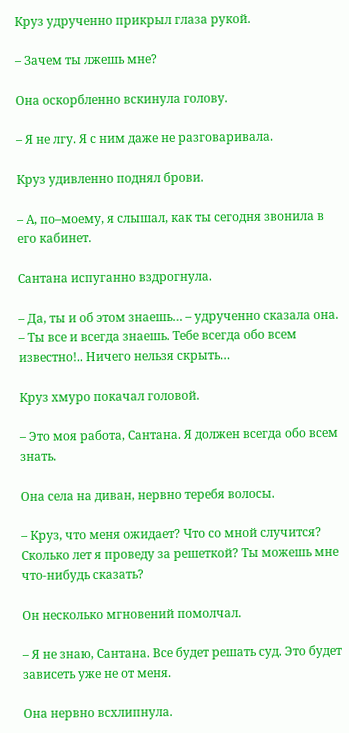Круз удрученно прикрыл глаза рукой.

– Зачем ты лжешь мне?

Она оскорбленно вскинула голову.

– Я не лгу. Я с ним даже не разговаривала.

Круз удивленно поднял брови.

– А, по–моему, я слышал, как ты сегодня звонила в его кабинет.

Сантана испуганно вздрогнула.

– Да, ты и об этом знаешь… – удрученно сказала она. – Ты все и всегда знаешь. Тебе всегда обо всем известно!.. Ничего нельзя скрыть…

Круз хмуро покачал головой.

– Это моя работа, Сантана. Я должен всегда обо всем знать.

Она села на диван, нервно теребя волосы.

– Круз, что меня ожидает? Что со мной случится? Сколько лет я проведу за решеткой? Ты можешь мне что‑нибудь сказать?

Он несколько мгновений помолчал.

– Я не знаю, Сантана. Все будет решать суд. Это будет зависеть уже не от меня.

Она нервно всхлипнула.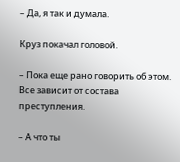– Да, я так и думала.

Круз покачал головой.

– Пока еще рано говорить об этом. Все зависит от состава преступления.

– А что ты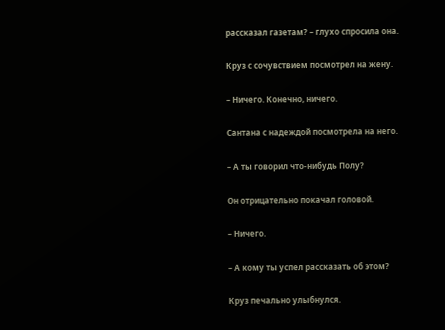рассказал газетам? – глухо спросила она.

Круз с сочувствием посмотрел на жену.

– Ничего. Конечно, ничего.

Сантана с надеждой посмотрела на него.

– А ты говорил что‑нибудь Полу?

Он отрицательно покачал головой.

– Ничего.

– А кому ты успел рассказать об этом?

Круз печально улыбнулся.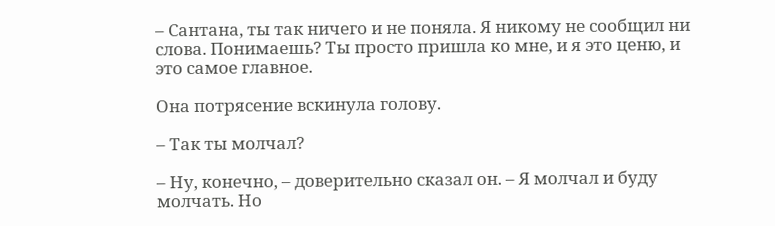– Сантана, ты так ничего и не поняла. Я никому не сообщил ни слова. Понимаешь? Ты просто пришла ко мне, и я это ценю, и это самое главное.

Она потрясение вскинула голову.

– Так ты молчал?

– Ну, конечно, – доверительно сказал он. – Я молчал и буду молчать. Но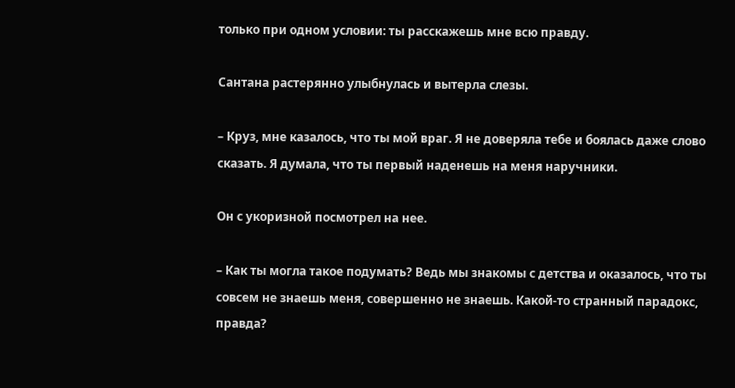только при одном условии: ты расскажешь мне всю правду.

Сантана растерянно улыбнулась и вытерла слезы.

– Круз, мне казалось, что ты мой враг. Я не доверяла тебе и боялась даже слово сказать. Я думала, что ты первый наденешь на меня наручники.

Он с укоризной посмотрел на нее.

– Как ты могла такое подумать? Ведь мы знакомы с детства и оказалось, что ты совсем не знаешь меня, совершенно не знаешь. Какой‑то странный парадокс, правда?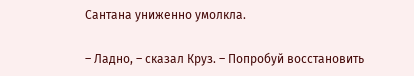Сантана униженно умолкла.

– Ладно, – сказал Круз. – Попробуй восстановить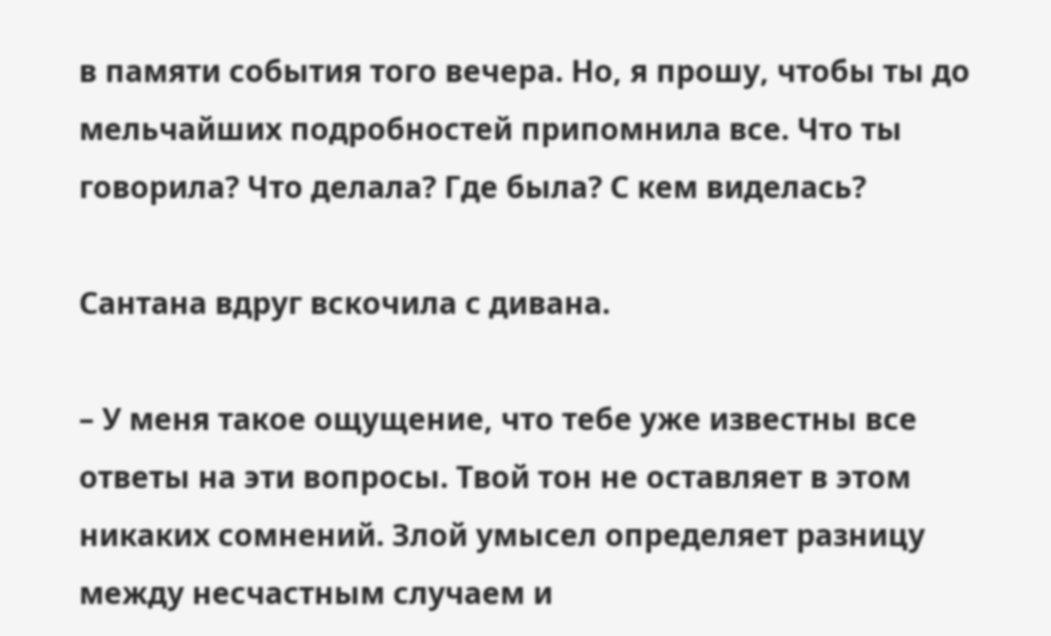в памяти события того вечера. Но, я прошу, чтобы ты до мельчайших подробностей припомнила все. Что ты говорила? Что делала? Где была? С кем виделась?

Сантана вдруг вскочила с дивана.

– У меня такое ощущение, что тебе уже известны все ответы на эти вопросы. Твой тон не оставляет в этом никаких сомнений. Злой умысел определяет разницу между несчастным случаем и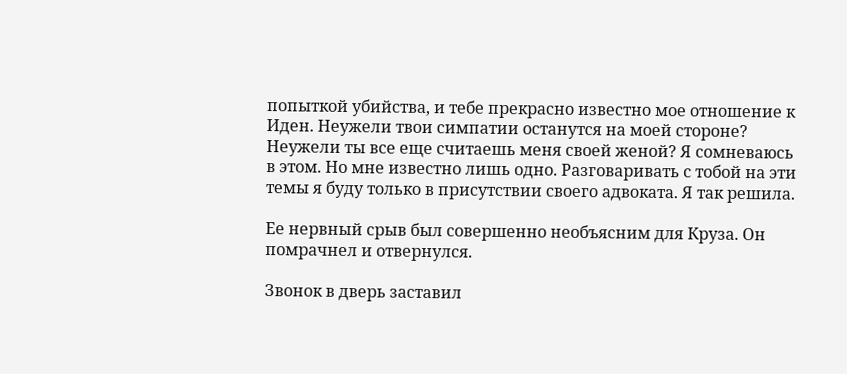попыткой убийства, и тебе прекрасно известно мое отношение к Иден. Неужели твои симпатии останутся на моей стороне? Неужели ты все еще считаешь меня своей женой? Я сомневаюсь в этом. Но мне известно лишь одно. Разговаривать с тобой на эти темы я буду только в присутствии своего адвоката. Я так решила.

Ее нервный срыв был совершенно необъясним для Круза. Он помрачнел и отвернулся.

Звонок в дверь заставил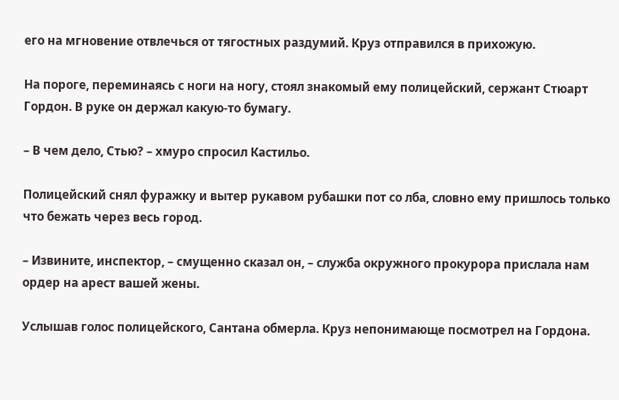его на мгновение отвлечься от тягостных раздумий. Круз отправился в прихожую.

На пороге, переминаясь с ноги на ногу, стоял знакомый ему полицейский, сержант Стюарт Гордон. В руке он держал какую‑то бумагу.

– В чем дело, Стью? – хмуро спросил Кастильо.

Полицейский снял фуражку и вытер рукавом рубашки пот со лба, словно ему пришлось только что бежать через весь город.

– Извините, инспектор, – смущенно сказал он, – служба окружного прокурора прислала нам ордер на арест вашей жены.

Услышав голос полицейского, Сантана обмерла. Круз непонимающе посмотрел на Гордона.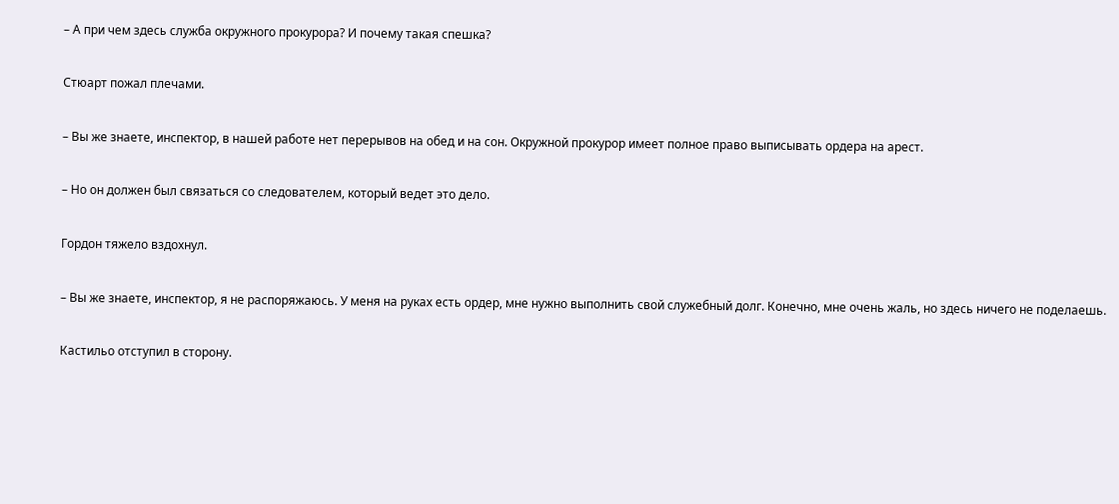– А при чем здесь служба окружного прокурора? И почему такая спешка?

Стюарт пожал плечами.

– Вы же знаете, инспектор, в нашей работе нет перерывов на обед и на сон. Окружной прокурор имеет полное право выписывать ордера на арест.

– Но он должен был связаться со следователем, который ведет это дело.

Гордон тяжело вздохнул.

– Вы же знаете, инспектор, я не распоряжаюсь. У меня на руках есть ордер, мне нужно выполнить свой служебный долг. Конечно, мне очень жаль, но здесь ничего не поделаешь.

Кастильо отступил в сторону.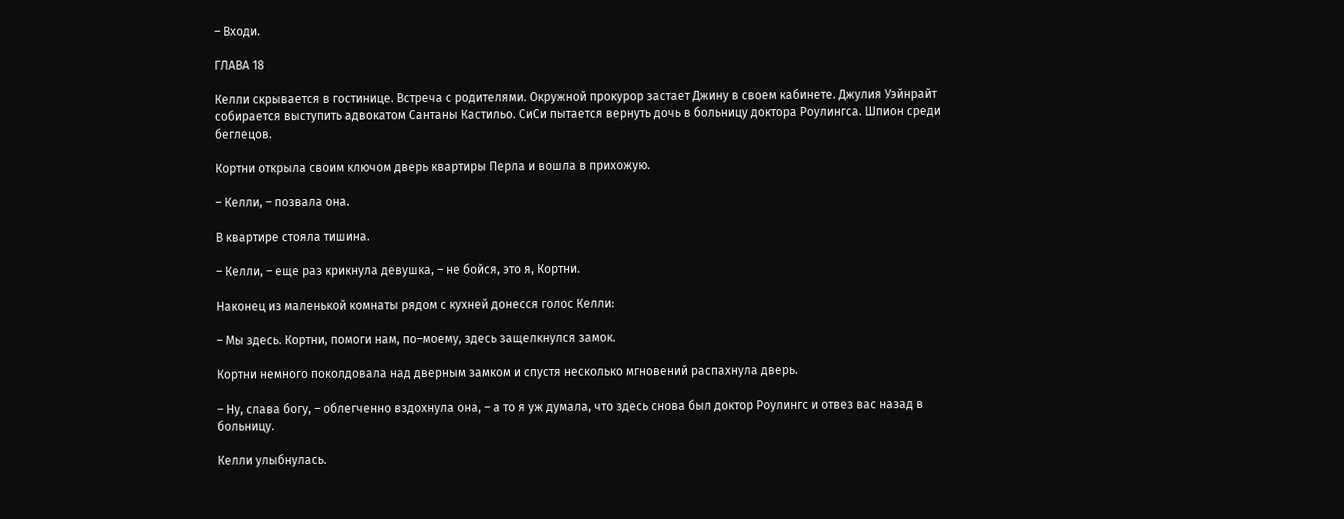– Входи.

ГЛАВА 18

Келли скрывается в гостинице. Встреча с родителями. Окружной прокурор застает Джину в своем кабинете. Джулия Уэйнрайт собирается выступить адвокатом Сантаны Кастильо. СиСи пытается вернуть дочь в больницу доктора Роулингса. Шпион среди беглецов.

Кортни открыла своим ключом дверь квартиры Перла и вошла в прихожую.

– Келли, – позвала она.

В квартире стояла тишина.

– Келли, – еще раз крикнула девушка, – не бойся, это я, Кортни.

Наконец из маленькой комнаты рядом с кухней донесся голос Келли:

– Мы здесь. Кортни, помоги нам, по–моему, здесь защелкнулся замок.

Кортни немного поколдовала над дверным замком и спустя несколько мгновений распахнула дверь.

– Ну, слава богу, – облегченно вздохнула она, – а то я уж думала, что здесь снова был доктор Роулингс и отвез вас назад в больницу.

Келли улыбнулась.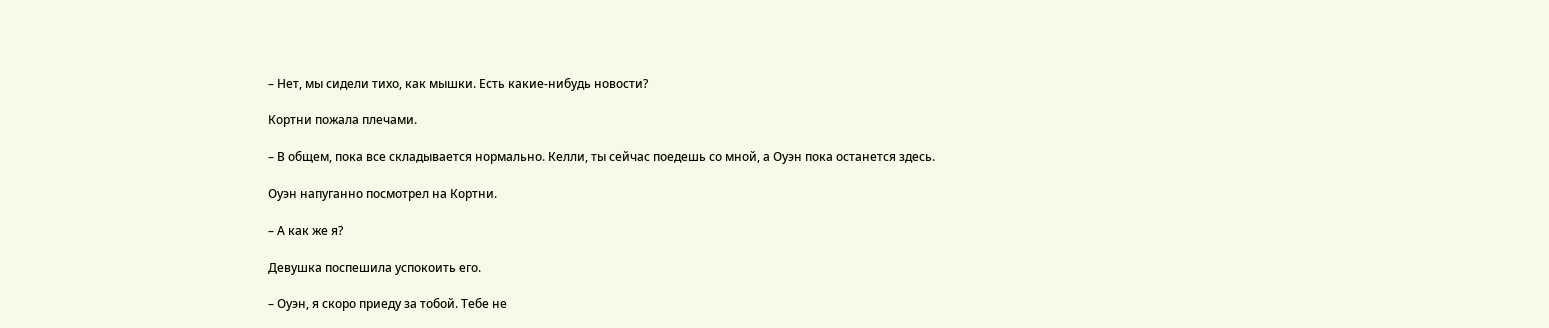– Нет, мы сидели тихо, как мышки. Есть какие‑нибудь новости?

Кортни пожала плечами.

– В общем, пока все складывается нормально. Келли, ты сейчас поедешь со мной, а Оуэн пока останется здесь.

Оуэн напуганно посмотрел на Кортни.

– А как же я?

Девушка поспешила успокоить его.

– Оуэн, я скоро приеду за тобой. Тебе не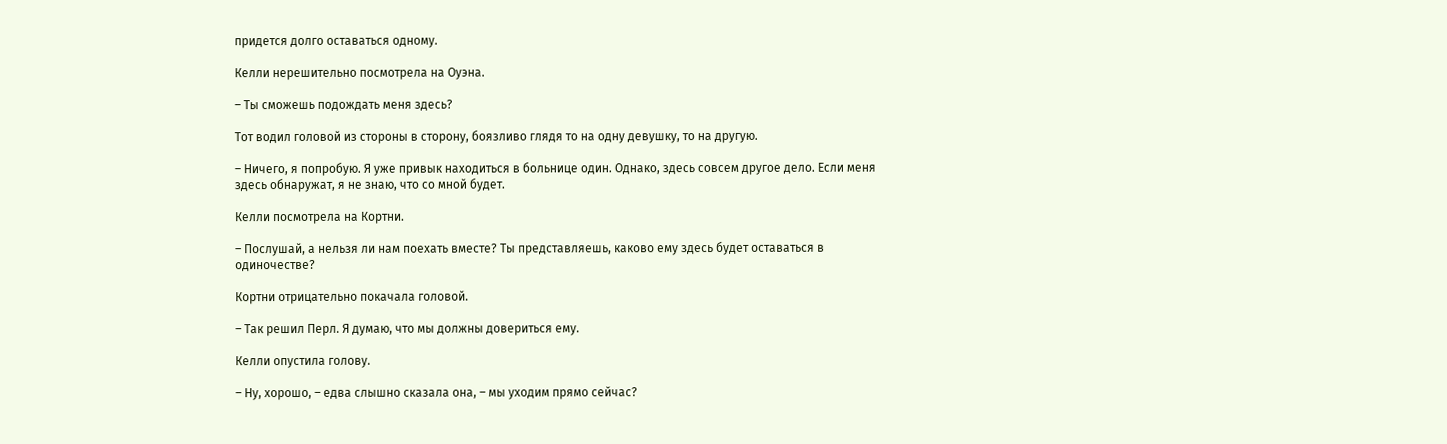придется долго оставаться одному.

Келли нерешительно посмотрела на Оуэна.

– Ты сможешь подождать меня здесь?

Тот водил головой из стороны в сторону, боязливо глядя то на одну девушку, то на другую.

– Ничего, я попробую. Я уже привык находиться в больнице один. Однако, здесь совсем другое дело. Если меня здесь обнаружат, я не знаю, что со мной будет.

Келли посмотрела на Кортни.

– Послушай, а нельзя ли нам поехать вместе? Ты представляешь, каково ему здесь будет оставаться в одиночестве?

Кортни отрицательно покачала головой.

– Так решил Перл. Я думаю, что мы должны довериться ему.

Келли опустила голову.

– Ну, хорошо, – едва слышно сказала она, – мы уходим прямо сейчас?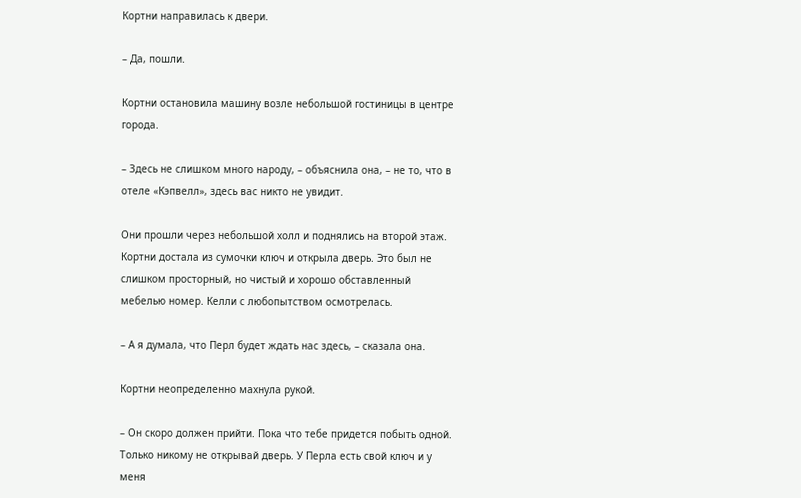Кортни направилась к двери.

– Да, пошли.

Кортни остановила машину возле небольшой гостиницы в центре города.

– Здесь не слишком много народу, – объяснила она, – не то, что в отеле «Кэпвелл», здесь вас никто не увидит.

Они прошли через небольшой холл и поднялись на второй этаж. Кортни достала из сумочки ключ и открыла дверь. Это был не слишком просторный, но чистый и хорошо обставленный мебелью номер. Келли с любопытством осмотрелась.

– А я думала, что Перл будет ждать нас здесь, – сказала она.

Кортни неопределенно махнула рукой.

– Он скоро должен прийти. Пока что тебе придется побыть одной. Только никому не открывай дверь. У Перла есть свой ключ и у меня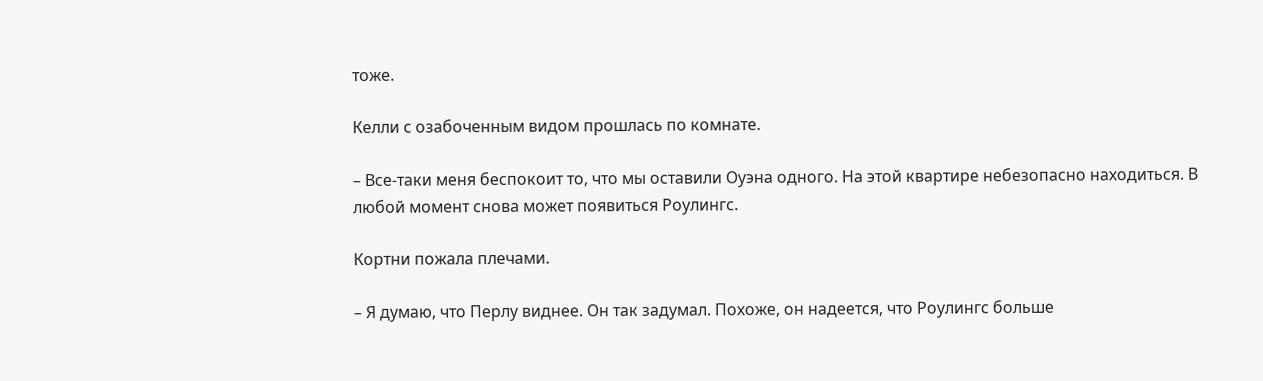тоже.

Келли с озабоченным видом прошлась по комнате.

– Все‑таки меня беспокоит то, что мы оставили Оуэна одного. На этой квартире небезопасно находиться. В любой момент снова может появиться Роулингс.

Кортни пожала плечами.

– Я думаю, что Перлу виднее. Он так задумал. Похоже, он надеется, что Роулингс больше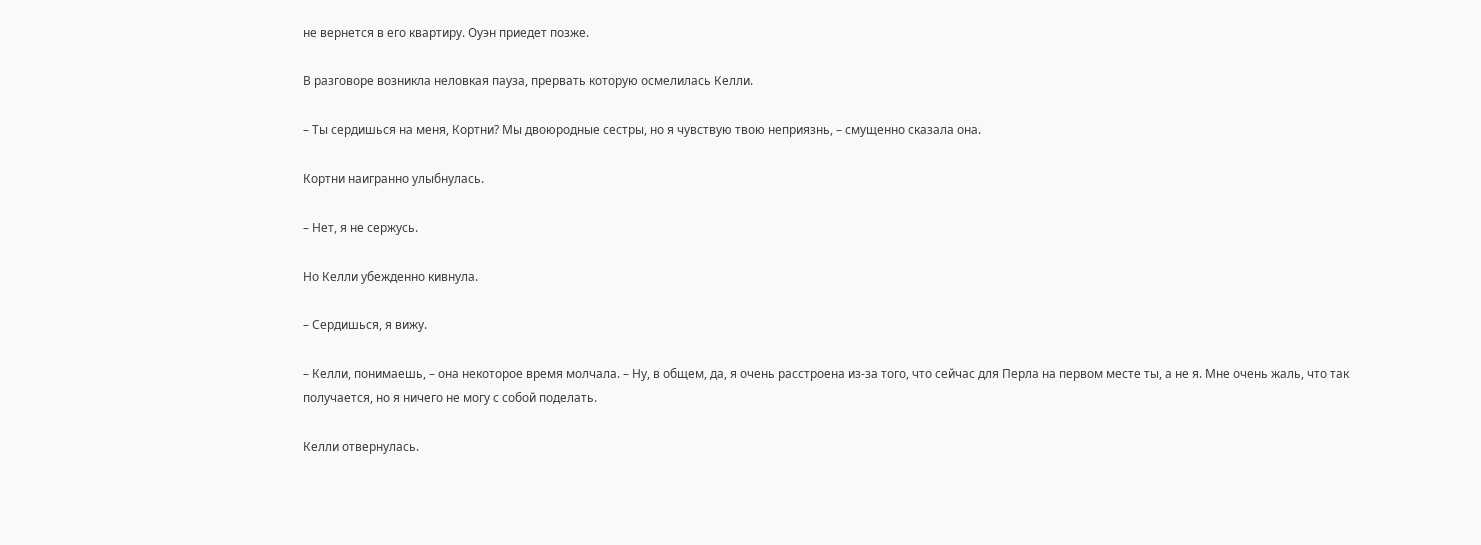не вернется в его квартиру. Оуэн приедет позже.

В разговоре возникла неловкая пауза, прервать которую осмелилась Келли.

– Ты сердишься на меня, Кортни? Мы двоюродные сестры, но я чувствую твою неприязнь, – смущенно сказала она.

Кортни наигранно улыбнулась.

– Нет, я не сержусь.

Но Келли убежденно кивнула.

– Сердишься, я вижу.

– Келли, понимаешь, – она некоторое время молчала. – Ну, в общем, да, я очень расстроена из‑за того, что сейчас для Перла на первом месте ты, а не я. Мне очень жаль, что так получается, но я ничего не могу с собой поделать.

Келли отвернулась.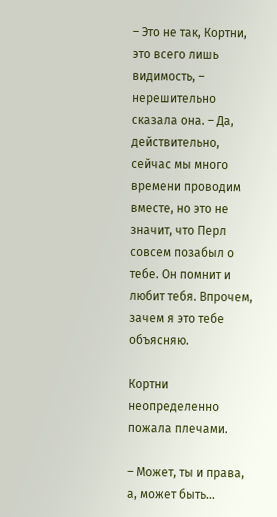– Это не так, Кортни, это всего лишь видимость, – нерешительно сказала она. – Да, действительно, сейчас мы много времени проводим вместе, но это не значит, что Перл совсем позабыл о тебе. Он помнит и любит тебя. Впрочем, зачем я это тебе объясняю.

Кортни неопределенно пожала плечами.

– Может, ты и права, а, может быть…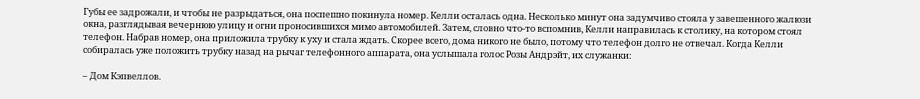Губы ее задрожали, и чтобы не разрыдаться, она поспешно покинула номер. Келли осталась одна. Несколько минут она задумчиво стояла у завешенного жалюзи окна, разглядывая вечернюю улицу и огни проносившихся мимо автомобилей. Затем, словно что‑то вспомнив, Келли направилась к столику, на котором стоял телефон. Набрав номер, она приложила трубку к уху и стала ждать. Скорее всего, дома никого не было, потому что телефон долго не отвечал. Когда Келли собиралась уже положить трубку назад на рычаг телефонного аппарата, она услышала голос Розы Андрэйт, их служанки:

– Дом Кэпвеллов.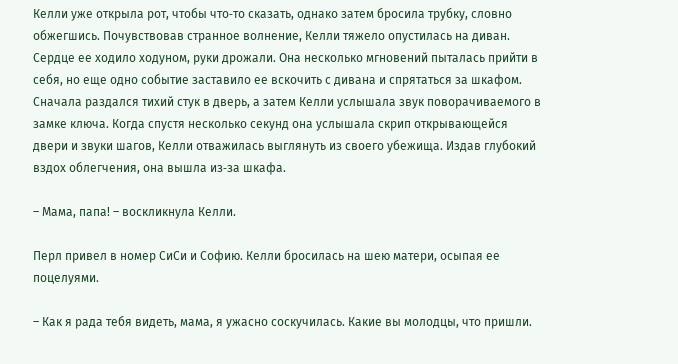Келли уже открыла рот, чтобы что‑то сказать, однако затем бросила трубку, словно обжегшись. Почувствовав странное волнение, Келли тяжело опустилась на диван. Сердце ее ходило ходуном, руки дрожали. Она несколько мгновений пыталась прийти в себя, но еще одно событие заставило ее вскочить с дивана и спрятаться за шкафом. Сначала раздался тихий стук в дверь, а затем Келли услышала звук поворачиваемого в замке ключа. Когда спустя несколько секунд она услышала скрип открывающейся двери и звуки шагов, Келли отважилась выглянуть из своего убежища. Издав глубокий вздох облегчения, она вышла из‑за шкафа.

– Мама, папа! – воскликнула Келли.

Перл привел в номер СиСи и Софию. Келли бросилась на шею матери, осыпая ее поцелуями.

– Как я рада тебя видеть, мама, я ужасно соскучилась. Какие вы молодцы, что пришли.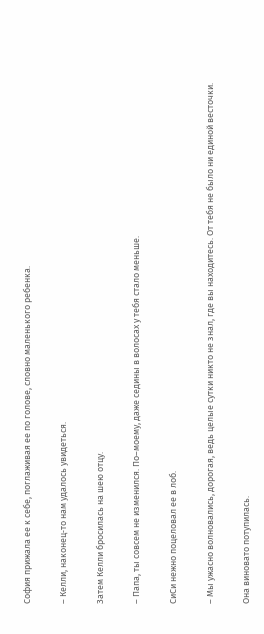София прижала ее к себе, поглаживая ее по голове, словно маленького ребенка.

– Келли, наконец‑то нам удалось увидеться.

Затем Келли бросилась на шею отцу.

– Папа, ты совсем не изменился. По–моему, даже седины в волосах у тебя стало меньше.

СиСи нежно поцеловал ее в лоб.

– Мы ужасно волновались, дорогая, ведь целые сутки никто не знал, где вы находитесь. От тебя не было ни единой весточки.

Она виновато потупилась.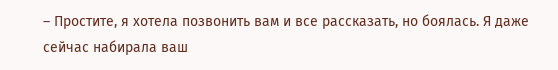– Простите, я хотела позвонить вам и все рассказать, но боялась. Я даже сейчас набирала ваш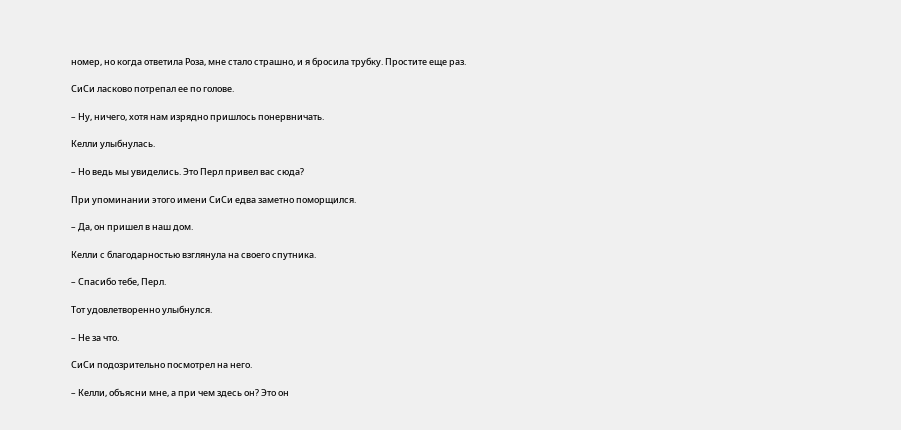номер, но когда ответила Роза, мне стало страшно, и я бросила трубку. Простите еще раз.

СиСи ласково потрепал ее по голове.

– Ну, ничего, хотя нам изрядно пришлось понервничать.

Келли улыбнулась.

– Но ведь мы увиделись. Это Перл привел вас сюда?

При упоминании этого имени СиСи едва заметно поморщился.

– Да, он пришел в наш дом.

Келли с благодарностью взглянула на своего спутника.

– Спасибо тебе, Перл.

Тот удовлетворенно улыбнулся.

– Не за что.

СиСи подозрительно посмотрел на него.

– Келли, объясни мне, а при чем здесь он? Это он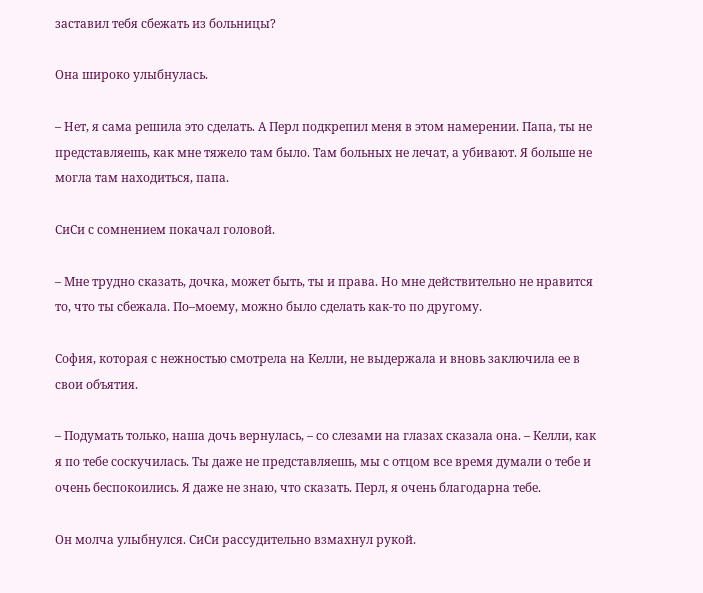заставил тебя сбежать из больницы?

Она широко улыбнулась.

– Нет, я сама решила это сделать. А Перл подкрепил меня в этом намерении. Папа, ты не представляешь, как мне тяжело там было. Там больных не лечат, а убивают. Я больше не могла там находиться, папа.

СиСи с сомнением покачал головой.

– Мне трудно сказать, дочка, может быть, ты и права. Но мне действительно не нравится то, что ты сбежала. По–моему, можно было сделать как‑то по другому.

София, которая с нежностью смотрела на Келли, не выдержала и вновь заключила ее в свои объятия.

– Подумать только, наша дочь вернулась, – со слезами на глазах сказала она. – Келли, как я по тебе соскучилась. Ты даже не представляешь, мы с отцом все время думали о тебе и очень беспокоились. Я даже не знаю, что сказать. Перл, я очень благодарна тебе.

Он молча улыбнулся. СиСи рассудительно взмахнул рукой.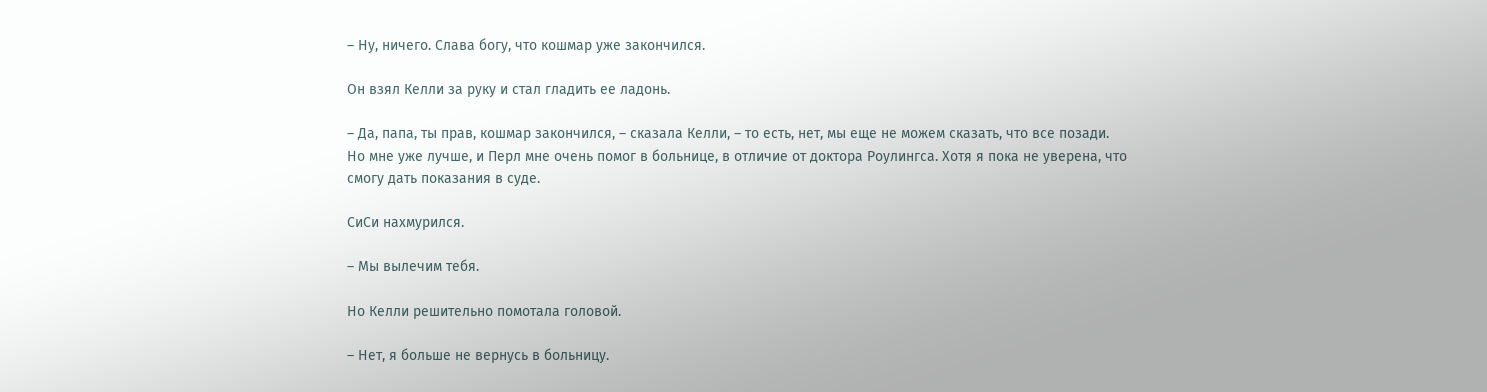– Ну, ничего. Слава богу, что кошмар уже закончился.

Он взял Келли за руку и стал гладить ее ладонь.

– Да, папа, ты прав, кошмар закончился, – сказала Келли, – то есть, нет, мы еще не можем сказать, что все позади. Но мне уже лучше, и Перл мне очень помог в больнице, в отличие от доктора Роулингса. Хотя я пока не уверена, что смогу дать показания в суде.

СиСи нахмурился.

– Мы вылечим тебя.

Но Келли решительно помотала головой.

– Нет, я больше не вернусь в больницу.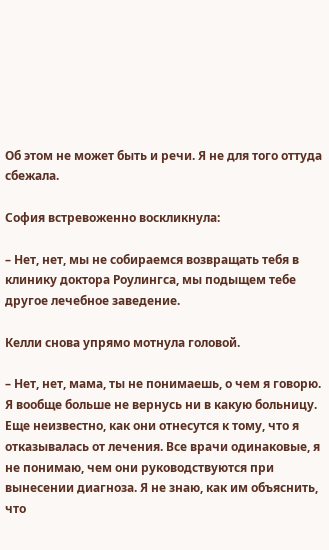Об этом не может быть и речи. Я не для того оттуда сбежала.

София встревоженно воскликнула:

– Нет, нет, мы не собираемся возвращать тебя в клинику доктора Роулингса, мы подыщем тебе другое лечебное заведение.

Келли снова упрямо мотнула головой.

– Нет, нет, мама, ты не понимаешь, о чем я говорю. Я вообще больше не вернусь ни в какую больницу. Еще неизвестно, как они отнесутся к тому, что я отказывалась от лечения. Все врачи одинаковые, я не понимаю, чем они руководствуются при вынесении диагноза. Я не знаю, как им объяснить, что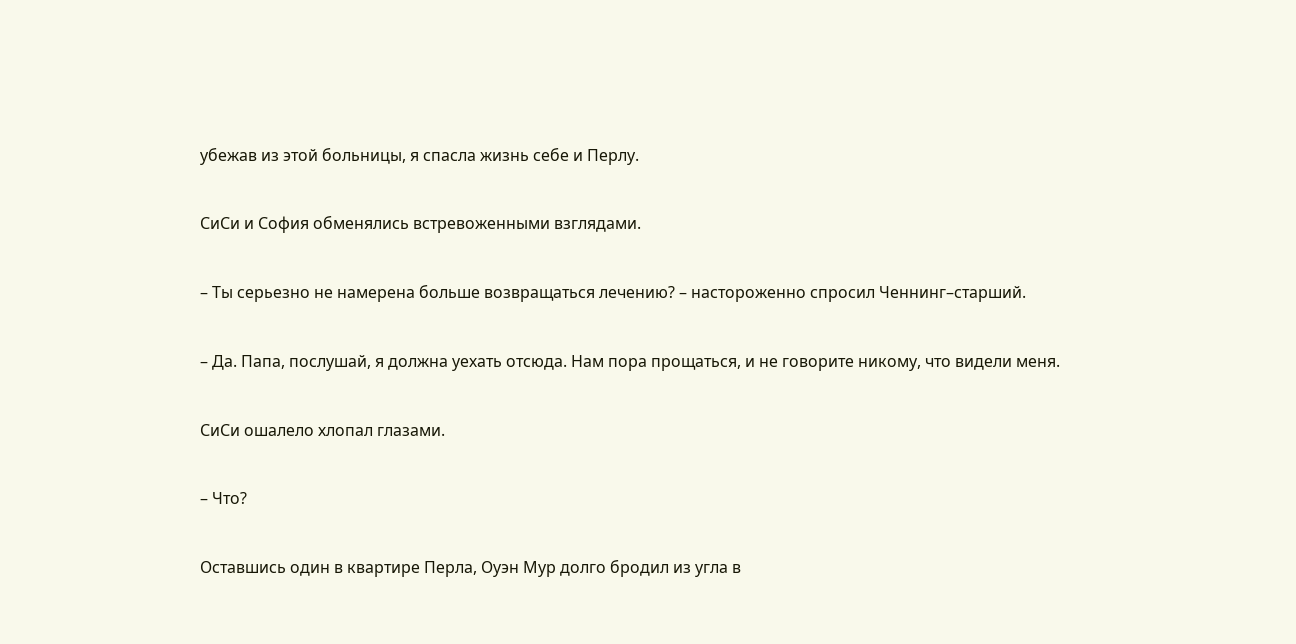убежав из этой больницы, я спасла жизнь себе и Перлу.

СиСи и София обменялись встревоженными взглядами.

– Ты серьезно не намерена больше возвращаться лечению? – настороженно спросил Ченнинг–старший.

– Да. Папа, послушай, я должна уехать отсюда. Нам пора прощаться, и не говорите никому, что видели меня.

СиСи ошалело хлопал глазами.

– Что?

Оставшись один в квартире Перла, Оуэн Мур долго бродил из угла в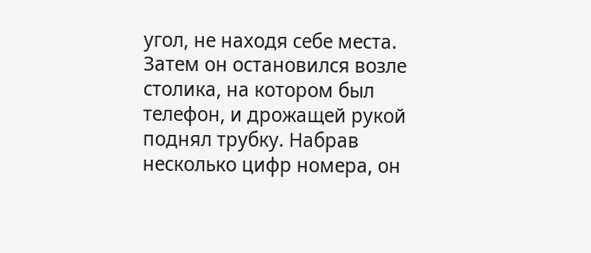угол, не находя себе места. Затем он остановился возле столика, на котором был телефон, и дрожащей рукой поднял трубку. Набрав несколько цифр номера, он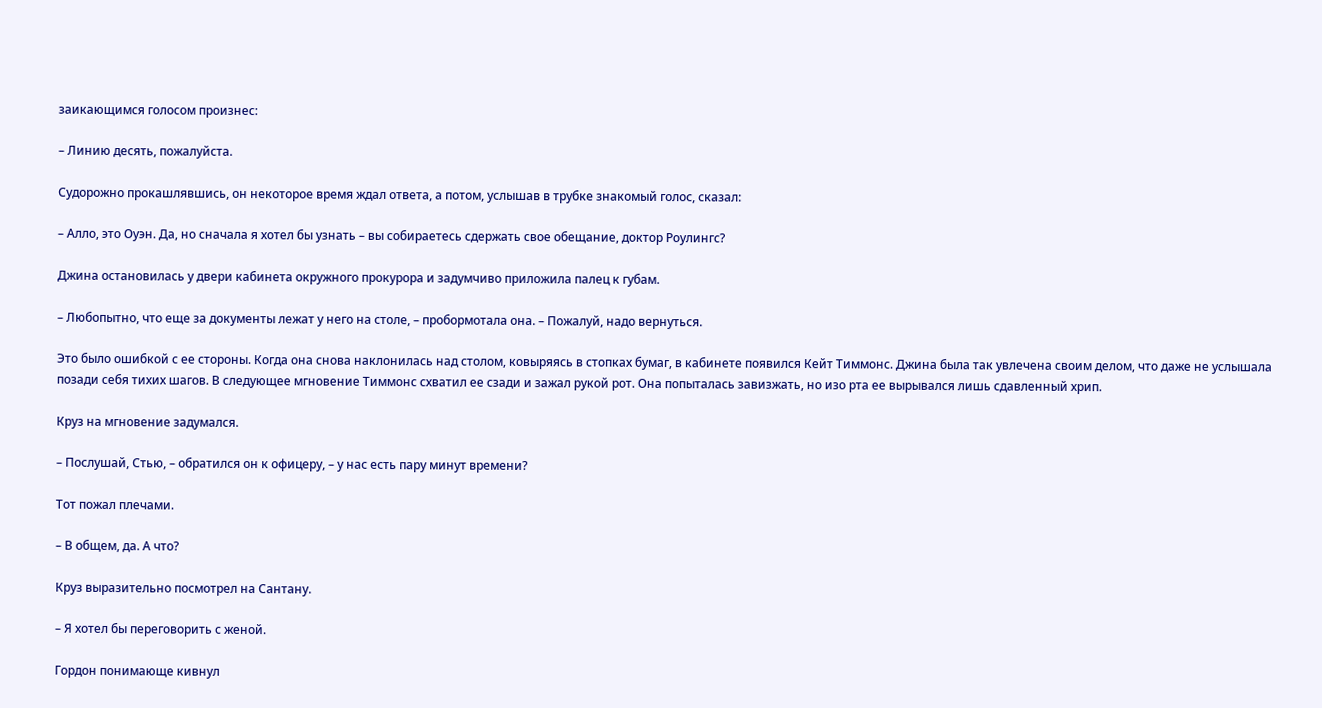заикающимся голосом произнес:

– Линию десять, пожалуйста.

Судорожно прокашлявшись, он некоторое время ждал ответа, а потом, услышав в трубке знакомый голос, сказал:

– Алло, это Оуэн. Да, но сначала я хотел бы узнать – вы собираетесь сдержать свое обещание, доктор Роулингс?

Джина остановилась у двери кабинета окружного прокурора и задумчиво приложила палец к губам.

– Любопытно, что еще за документы лежат у него на столе, – пробормотала она. – Пожалуй, надо вернуться.

Это было ошибкой с ее стороны. Когда она снова наклонилась над столом, ковыряясь в стопках бумаг, в кабинете появился Кейт Тиммонс. Джина была так увлечена своим делом, что даже не услышала позади себя тихих шагов. В следующее мгновение Тиммонс схватил ее сзади и зажал рукой рот. Она попыталась завизжать, но изо рта ее вырывался лишь сдавленный хрип.

Круз на мгновение задумался.

– Послушай, Стью, – обратился он к офицеру, – у нас есть пару минут времени?

Тот пожал плечами.

– В общем, да. А что?

Круз выразительно посмотрел на Сантану.

– Я хотел бы переговорить с женой.

Гордон понимающе кивнул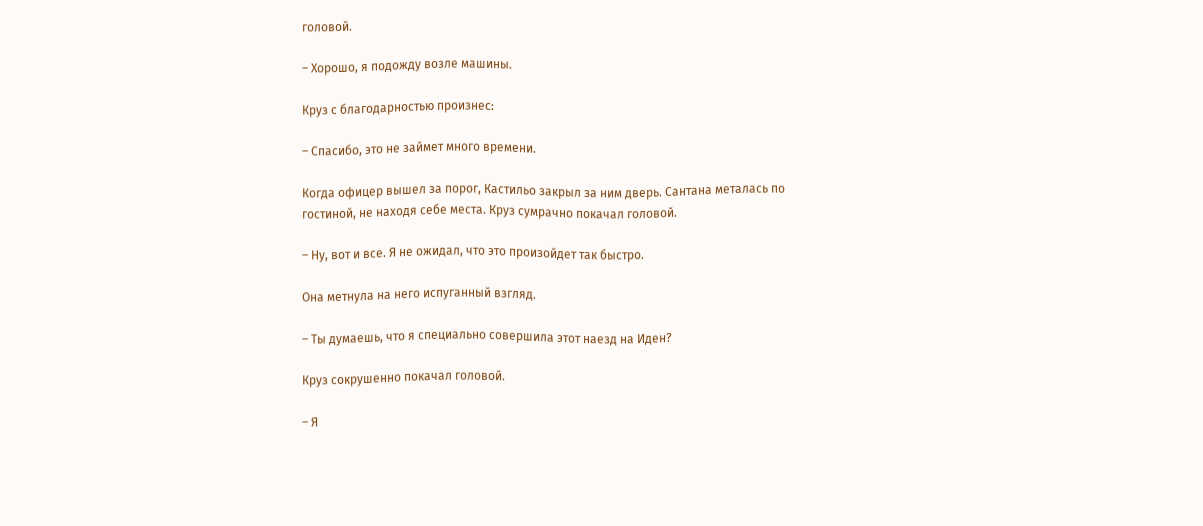головой.

– Хорошо, я подожду возле машины.

Круз с благодарностью произнес:

– Спасибо, это не займет много времени.

Когда офицер вышел за порог, Кастильо закрыл за ним дверь. Сантана металась по гостиной, не находя себе места. Круз сумрачно покачал головой.

– Ну, вот и все. Я не ожидал, что это произойдет так быстро.

Она метнула на него испуганный взгляд.

– Ты думаешь, что я специально совершила этот наезд на Иден?

Круз сокрушенно покачал головой.

– Я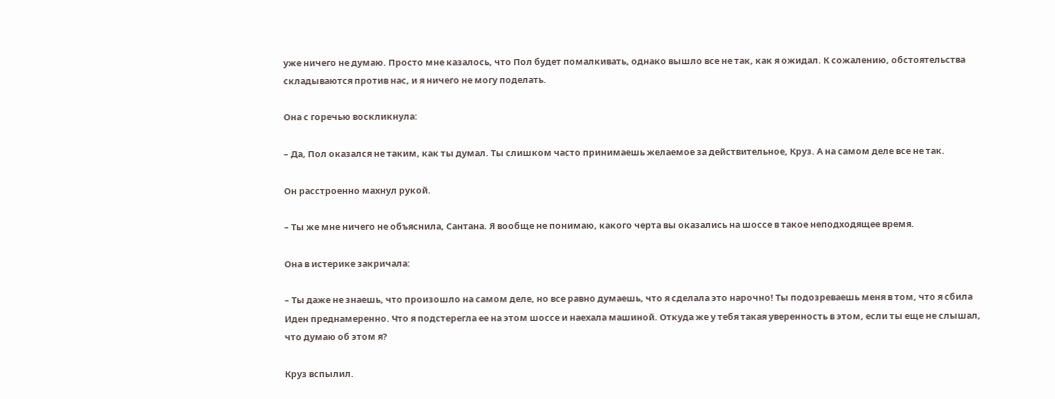уже ничего не думаю. Просто мне казалось, что Пол будет помалкивать, однако вышло все не так, как я ожидал. К сожалению, обстоятельства складываются против нас, и я ничего не могу поделать.

Она с горечью воскликнула:

– Да, Пол оказался не таким, как ты думал. Ты слишком часто принимаешь желаемое за действительное, Круз. А на самом деле все не так.

Он расстроенно махнул рукой.

– Ты же мне ничего не объяснила, Сантана. Я вообще не понимаю, какого черта вы оказались на шоссе в такое неподходящее время.

Она в истерике закричала:

– Ты даже не знаешь, что произошло на самом деле, но все равно думаешь, что я сделала это нарочно! Ты подозреваешь меня в том, что я сбила Иден преднамеренно. Что я подстерегла ее на этом шоссе и наехала машиной. Откуда же у тебя такая уверенность в этом, если ты еще не слышал, что думаю об этом я?

Круз вспылил.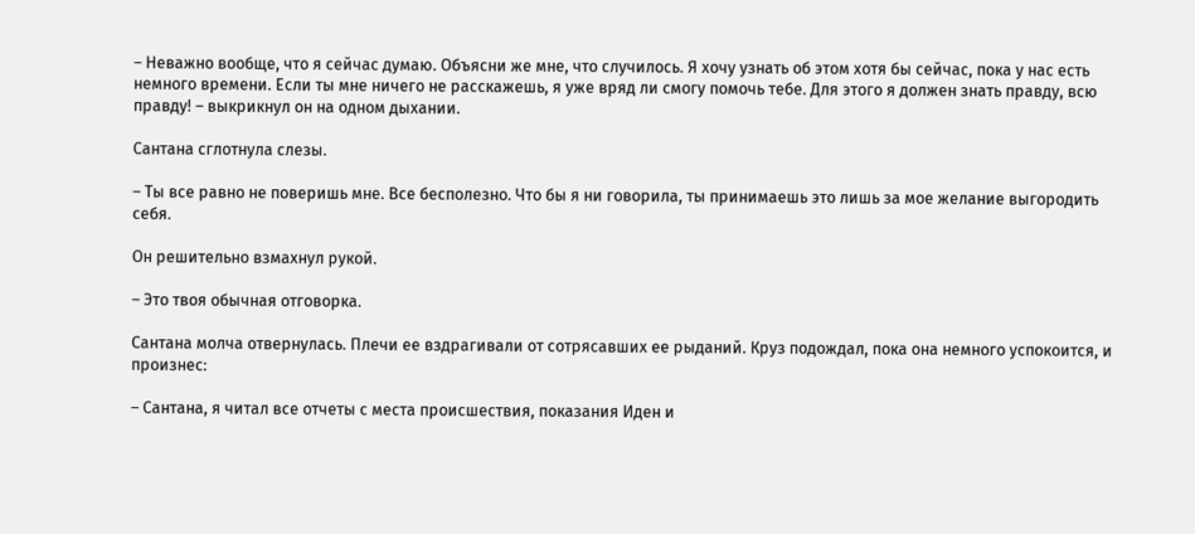– Неважно вообще, что я сейчас думаю. Объясни же мне, что случилось. Я хочу узнать об этом хотя бы сейчас, пока у нас есть немного времени. Если ты мне ничего не расскажешь, я уже вряд ли смогу помочь тебе. Для этого я должен знать правду, всю правду! – выкрикнул он на одном дыхании.

Сантана сглотнула слезы.

– Ты все равно не поверишь мне. Все бесполезно. Что бы я ни говорила, ты принимаешь это лишь за мое желание выгородить себя.

Он решительно взмахнул рукой.

– Это твоя обычная отговорка.

Сантана молча отвернулась. Плечи ее вздрагивали от сотрясавших ее рыданий. Круз подождал, пока она немного успокоится, и произнес:

– Сантана, я читал все отчеты с места происшествия, показания Иден и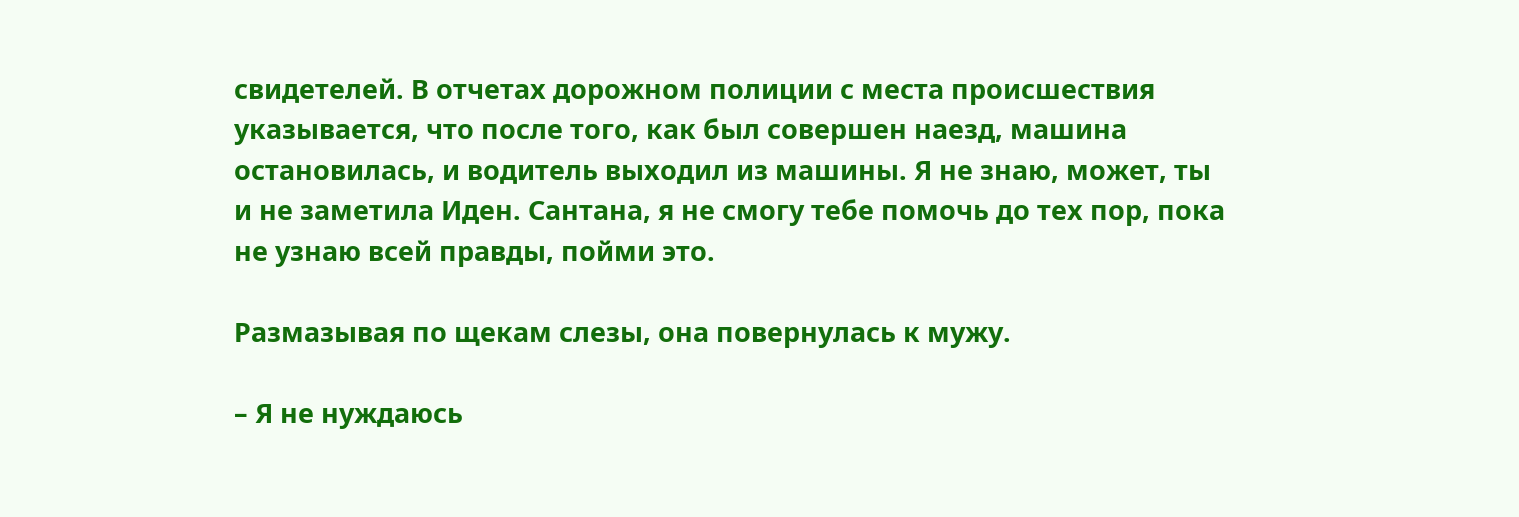свидетелей. В отчетах дорожном полиции с места происшествия указывается, что после того, как был совершен наезд, машина остановилась, и водитель выходил из машины. Я не знаю, может, ты и не заметила Иден. Сантана, я не смогу тебе помочь до тех пор, пока не узнаю всей правды, пойми это.

Размазывая по щекам слезы, она повернулась к мужу.

– Я не нуждаюсь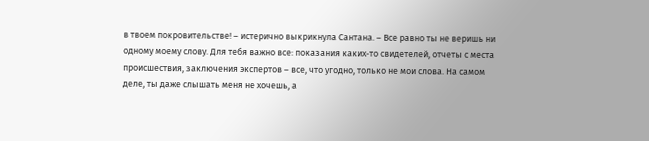в твоем покровительстве! – истерично выкрикнула Сантана. – Все равно ты не веришь ни одному моему слову. Для тебя важно все: показания каких‑то свидетелей, отчеты с места происшествия, заключения экспертов – все, что угодно, только не мои слова. На самом деле, ты даже слышать меня не хочешь, а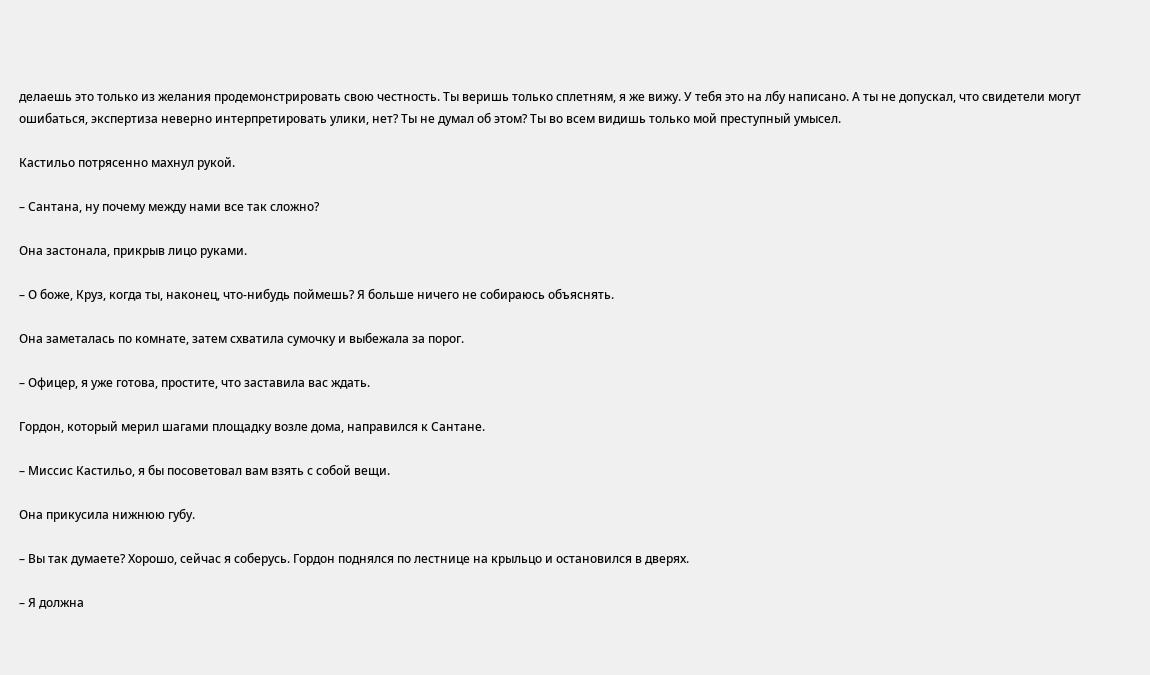делаешь это только из желания продемонстрировать свою честность. Ты веришь только сплетням, я же вижу. У тебя это на лбу написано. А ты не допускал, что свидетели могут ошибаться, экспертиза неверно интерпретировать улики, нет? Ты не думал об этом? Ты во всем видишь только мой преступный умысел.

Кастильо потрясенно махнул рукой.

– Сантана, ну почему между нами все так сложно?

Она застонала, прикрыв лицо руками.

– О боже, Круз, когда ты, наконец, что‑нибудь поймешь? Я больше ничего не собираюсь объяснять.

Она заметалась по комнате, затем схватила сумочку и выбежала за порог.

– Офицер, я уже готова, простите, что заставила вас ждать.

Гордон, который мерил шагами площадку возле дома, направился к Сантане.

– Миссис Кастильо, я бы посоветовал вам взять с собой вещи.

Она прикусила нижнюю губу.

– Вы так думаете? Хорошо, сейчас я соберусь. Гордон поднялся по лестнице на крыльцо и остановился в дверях.

– Я должна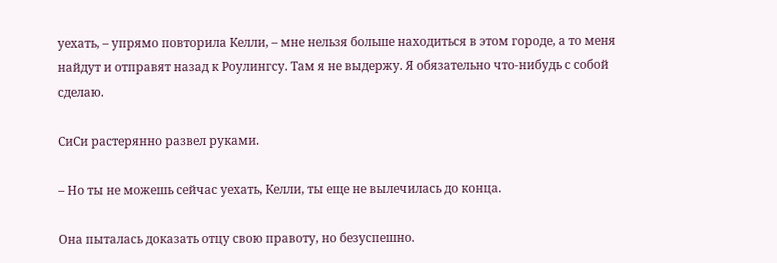уехать, – упрямо повторила Келли, – мне нельзя больше находиться в этом городе, а то меня найдут и отправят назад к Роулингсу. Там я не выдержу. Я обязательно что‑нибудь с собой сделаю.

СиСи растерянно развел руками.

– Но ты не можешь сейчас уехать, Келли, ты еще не вылечилась до конца.

Она пыталась доказать отцу свою правоту, но безуспешно.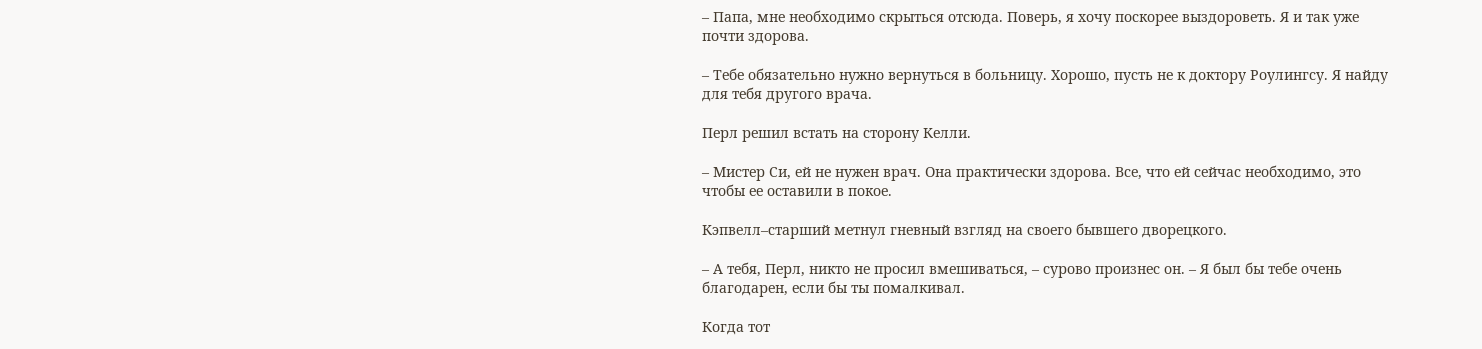– Папа, мне необходимо скрыться отсюда. Поверь, я хочу поскорее выздороветь. Я и так уже почти здорова.

– Тебе обязательно нужно вернуться в больницу. Хорошо, пусть не к доктору Роулингсу. Я найду для тебя другого врача.

Перл решил встать на сторону Келли.

– Мистер Си, ей не нужен врач. Она практически здорова. Все, что ей сейчас необходимо, это чтобы ее оставили в покое.

Кэпвелл–старший метнул гневный взгляд на своего бывшего дворецкого.

– А тебя, Перл, никто не просил вмешиваться, – сурово произнес он. – Я был бы тебе очень благодарен, если бы ты помалкивал.

Когда тот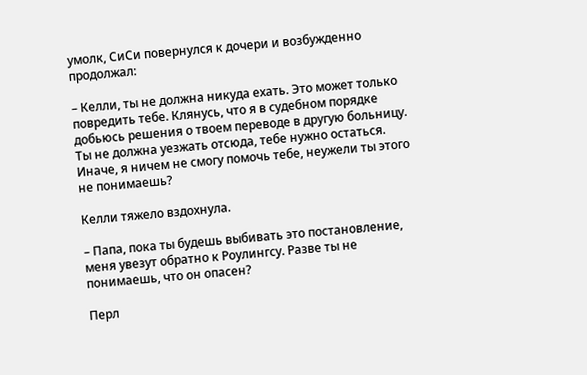умолк, СиСи повернулся к дочери и возбужденно продолжал:

– Келли, ты не должна никуда ехать. Это может только повредить тебе. Клянусь, что я в судебном порядке добьюсь решения о твоем переводе в другую больницу. Ты не должна уезжать отсюда, тебе нужно остаться. Иначе, я ничем не смогу помочь тебе, неужели ты этого не понимаешь?

Келли тяжело вздохнула.

– Папа, пока ты будешь выбивать это постановление, меня увезут обратно к Роулингсу. Разве ты не понимаешь, что он опасен?

Перл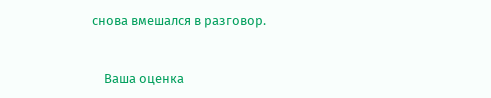снова вмешался в разговор.


    Ваша оценка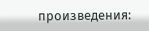произведения: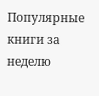Популярные книги за неделю